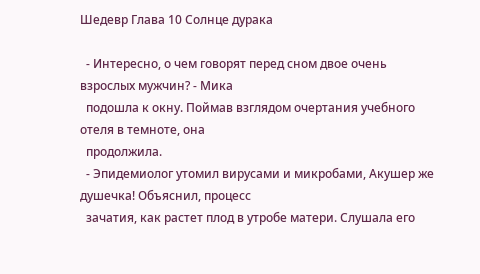Шедевр Глава 10 Солнце дурака

  - Интересно, о чем говорят перед сном двое очень взрослых мужчин? - Мика
  подошла к окну. Поймав взглядом очертания учебного отеля в темноте, она
  продолжила.
  - Эпидемиолог утомил вирусами и микробами, Акушер же душечка! Объяснил, процесс
  зачатия, как растет плод в утробе матери. Слушала его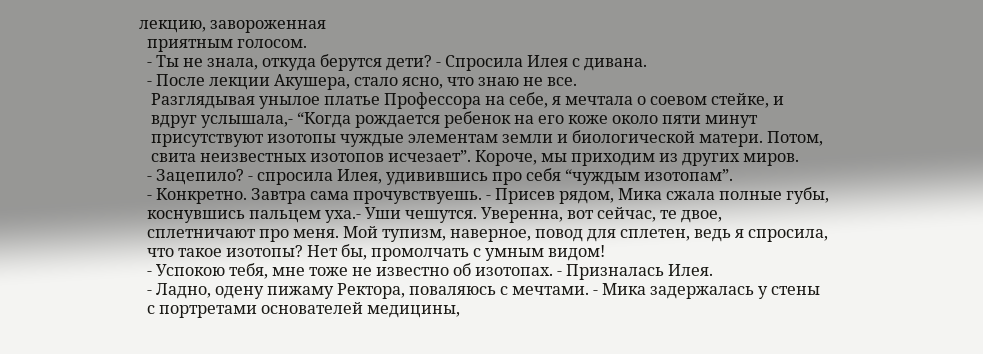лекцию, завороженная
  приятным голосом.
  - Ты не знала, откуда берутся дети? - Спросила Илея с дивана.
  - После лекции Акушера, стало ясно, что знаю не все.
   Разглядывая унылое платье Профессора на себе, я мечтала о соевом стейке, и
   вдруг услышала,- “Когда рождается ребенок на его коже около пяти минут
   присутствуют изотопы чуждые элементам земли и биологической матери. Потом,
   свита неизвестных изотопов исчезает”. Короче, мы приходим из других миров.
  - Зацепило? - спросила Илея, удивившись про себя “чуждым изотопам”.
  - Конкретно. Завтра сама прочувствуешь. - Присев рядом, Мика сжала полные губы,
  коснувшись пальцем уха.- Уши чешутся. Уверенна, вот сейчас, те двое,
  сплетничают про меня. Мой тупизм, наверное, повод для сплетен, ведь я спросила,
  что такое изотопы? Нет бы, промолчать с умным видом!
  - Успокою тебя, мне тоже не известно об изотопах. - Призналась Илея.
  - Ладно, одену пижаму Ректора, поваляюсь с мечтами. - Мика задержалась у стены
  с портретами основателей медицины,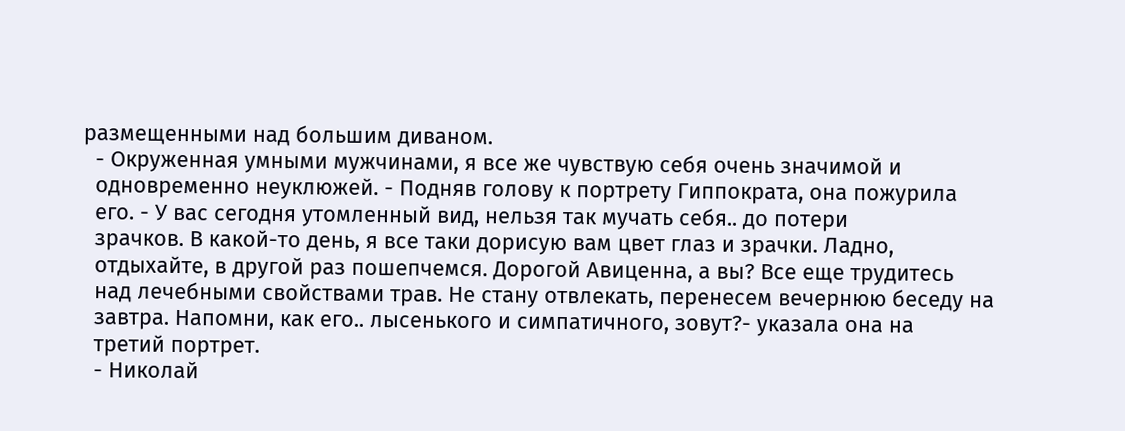размещенными над большим диваном.
  - Окруженная умными мужчинами, я все же чувствую себя очень значимой и
  одновременно неуклюжей. - Подняв голову к портрету Гиппократа, она пожурила
  его. - У вас сегодня утомленный вид, нельзя так мучать себя.. до потери
  зрачков. В какой-то день, я все таки дорисую вам цвет глаз и зрачки. Ладно,
  отдыхайте, в другой раз пошепчемся. Дорогой Авиценна, а вы? Все еще трудитесь
  над лечебными свойствами трав. Не стану отвлекать, перенесем вечернюю беседу на
  завтра. Напомни, как его.. лысенького и симпатичного, зовут?- указала она на
  третий портрет.
  - Николай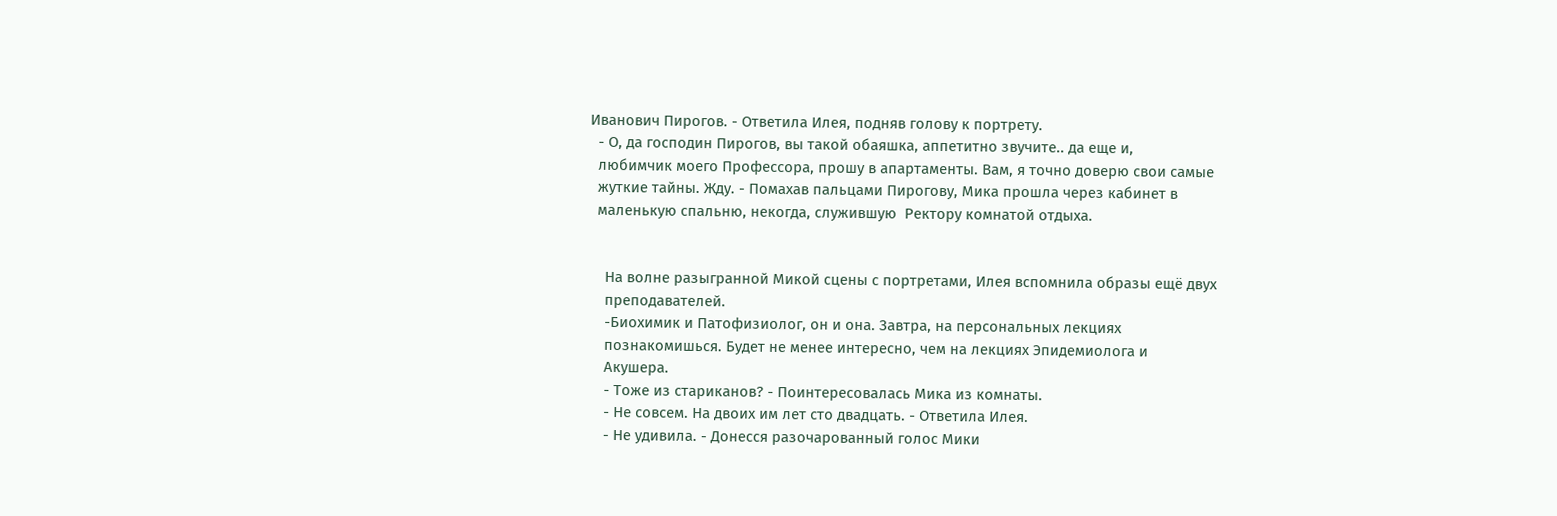Иванович Пирогов. - Ответила Илея, подняв голову к портрету.
  - О, да господин Пирогов, вы такой обаяшка, аппетитно звучите.. да еще и,
  любимчик моего Профессора, прошу в апартаменты. Вам, я точно доверю свои самые
  жуткие тайны. Жду. - Помахав пальцами Пирогову, Мика прошла через кабинет в
  маленькую спальню, некогда, служившую  Ректору комнатой отдыха.


    На волне разыгранной Микой сцены с портретами, Илея вспомнила образы ещё двух
    преподавателей.
    -Биохимик и Патофизиолог, он и она. Завтра, на персональных лекциях
    познакомишься. Будет не менее интересно, чем на лекциях Эпидемиолога и
    Акушера.
    - Тоже из стариканов? - Поинтересовалась Мика из комнаты.
    - Не совсем. На двоих им лет сто двадцать. - Ответила Илея.
    - Не удивила. - Донесся разочарованный голос Мики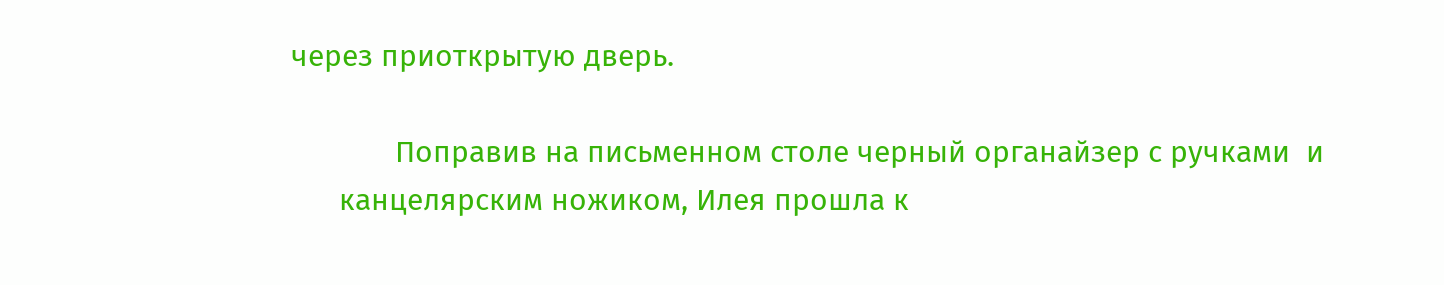через приоткрытую дверь.

             Поправив на письменном столе черный органайзер с ручками  и
      канцелярским ножиком, Илея прошла к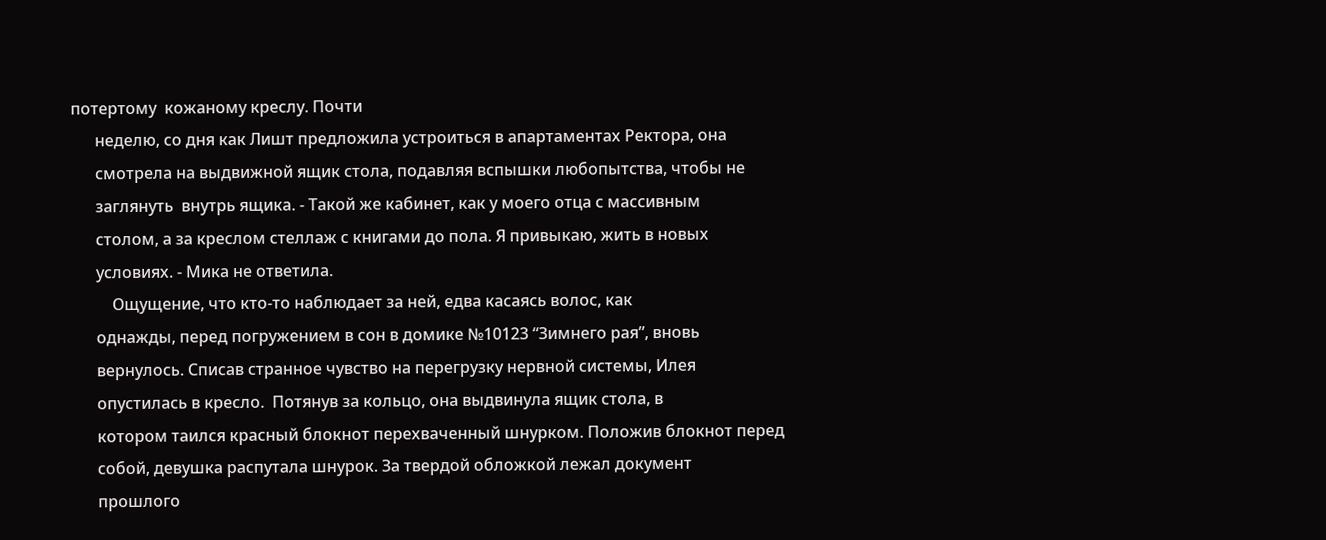потертому  кожаному креслу. Почти
      неделю, со дня как Лишт предложила устроиться в апартаментах Ректора, она
      смотрела на выдвижной ящик стола, подавляя вспышки любопытства, чтобы не
      заглянуть  внутрь ящика. - Такой же кабинет, как у моего отца с массивным
      столом, а за креслом стеллаж с книгами до пола. Я привыкаю, жить в новых
      условиях. - Мика не ответила.
          Ощущение, что кто-то наблюдает за ней, едва касаясь волос, как
      однажды, перед погружением в сон в домике №10123 “Зимнего рая”, вновь
      вернулось. Списав странное чувство на перегрузку нервной системы, Илея
      опустилась в кресло.  Потянув за кольцо, она выдвинула ящик стола, в
      котором таился красный блокнот перехваченный шнурком. Положив блокнот перед
      собой, девушка распутала шнурок. За твердой обложкой лежал документ
      прошлого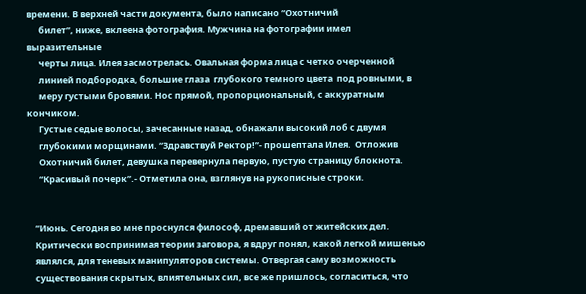времени. В верхней части документа, было написано “Охотничий
      билет”, ниже, вклеена фотография. Мужчина на фотографии имел выразительные
      черты лица. Илея засмотрелась. Овальная форма лица с четко очерченной
      линией подбородка, большие глаза  глубокого темного цвета  под ровными, в
      меру густыми бровями. Нос прямой, пропорциональный, с аккуратным кончиком.
      Густые седые волосы, зачесанные назад, обнажали высокий лоб с двумя
      глубокими морщинами. “Здравствуй Ректор!”- прошептала Илея.  Отложив
      Охотничий билет, девушка перевернула первую, пустую страницу блокнота.
      “Красивый почерк”.- Отметила она, взглянув на рукописные строки.


    “Июнь. Сегодня во мне проснулся философ, дремавший от житейских дел.
    Критически воспринимая теории заговора, я вдруг понял, какой легкой мишенью
    являлся, для теневых манипуляторов системы. Отвергая саму возможность
    существования скрытых, влиятельных сил, все же пришлось, согласиться, что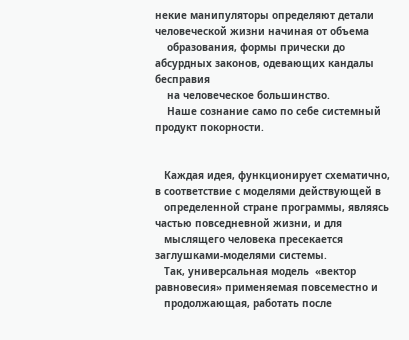некие манипуляторы определяют детали человеческой жизни начиная от объема
    образования, формы прически до абсурдных законов, одевающих кандалы бесправия
    на человеческое большинство.
    Наше сознание само по себе системный продукт покорности.


   Каждая идея, функционирует схематично, в соответствие с моделями действующей в
   определенной стране программы, являясь частью повседневной жизни, и для
   мыслящего человека пресекается заглушками-моделями системы.
   Так, универсальная модель  «вектор равновесия» применяемая повсеместно и
   продолжающая, работать после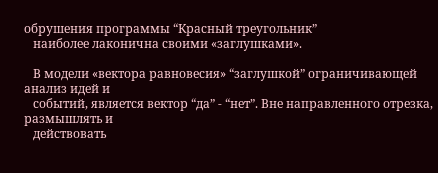обрушения программы “Красный треугольник”
   наиболее лаконична своими «заглушками».

   В модели «вектора равновесия» “заглушкой” ограничивающей анализ идей и
   событий, является вектор “да” - “нет”. Вне направленного отрезка, размышлять и
   действовать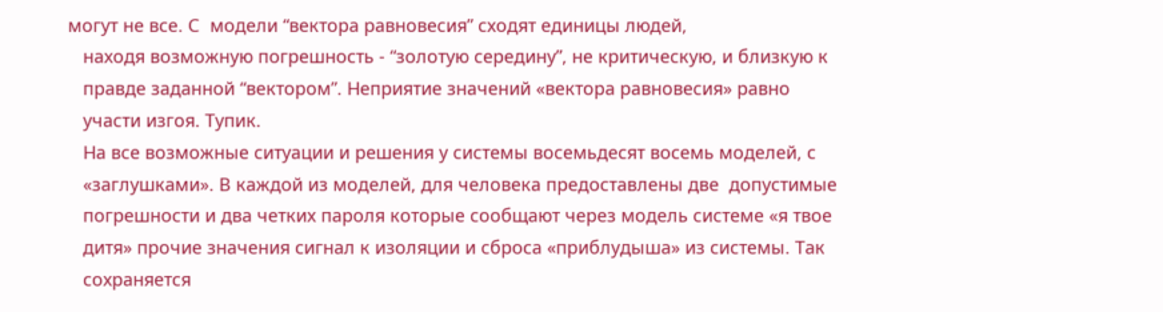могут не все. С  модели “вектора равновесия” сходят единицы людей,
   находя возможную погрешность - “золотую середину”, не критическую, и близкую к
   правде заданной “вектором”. Неприятие значений «вектора равновесия» равно
   участи изгоя. Тупик.
   На все возможные ситуации и решения у системы восемьдесят восемь моделей, с
   «заглушками». В каждой из моделей, для человека предоставлены две  допустимые
   погрешности и два четких пароля которые сообщают через модель системе «я твое
   дитя» прочие значения сигнал к изоляции и сброса «приблудыша» из системы. Так
   сохраняется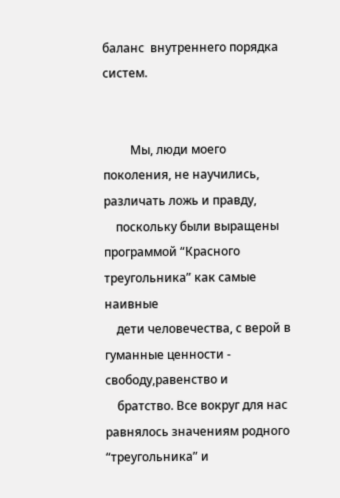баланс  внутреннего порядка систем.


         Мы, люди моего поколения, не научились, различать ложь и правду,
    поскольку были выращены программой “Красного треугольника” как самые наивные
    дети человечества, с верой в гуманные ценности - свободу,равенство и
    братство. Все вокруг для нас равнялось значениям родного “треугольника” и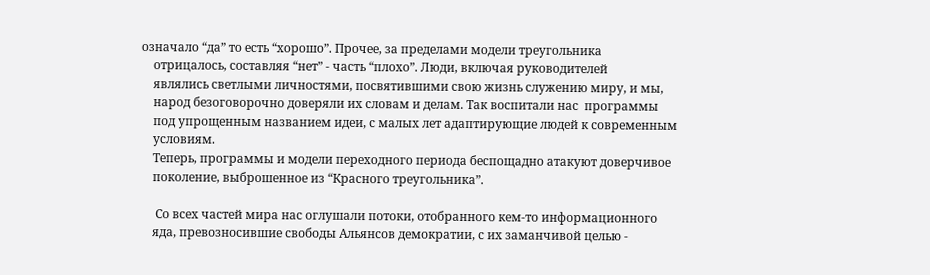означало “да” то есть “хорошо”. Прочее, за пределами модели треугольника
    отрицалось, составляя “нет” - часть “плохо”. Люди, включая руководителей
    являлись светлыми личностями, посвятившими свою жизнь служению миру, и мы,
    народ безоговорочно доверяли их словам и делам. Так воспитали нас  программы
    под упрощенным названием идеи, с малых лет адаптирующие людей к современным
    условиям.
    Теперь, программы и модели переходного периода беспощадно атакуют доверчивое
    поколение, выброшенное из “Красного треугольника”.

     Со всех частей мира нас оглушали потоки, отобранного кем-то информационного
    яда, превозносившие свободы Альянсов демократии, с их заманчивой целью -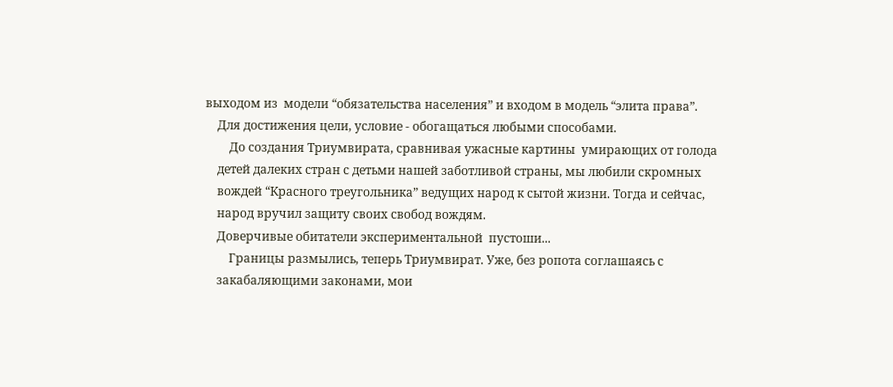выходом из  модели “обязательства населения” и входом в модель “элита права”.
    Для достижения цели, условие - обогащаться любыми способами.
        До создания Триумвирата, сравнивая ужасные картины  умирающих от голода
    детей далеких стран с детьми нашей заботливой страны, мы любили скромных
    вождей “Красного треугольника” ведущих народ к сытой жизни. Тогда и сейчас,
    народ вручил защиту своих свобод вождям.
    Доверчивые обитатели экспериментальной  пустоши...
        Границы размылись, теперь Триумвират. Уже, без ропота соглашаясь с
    закабаляющими законами, мои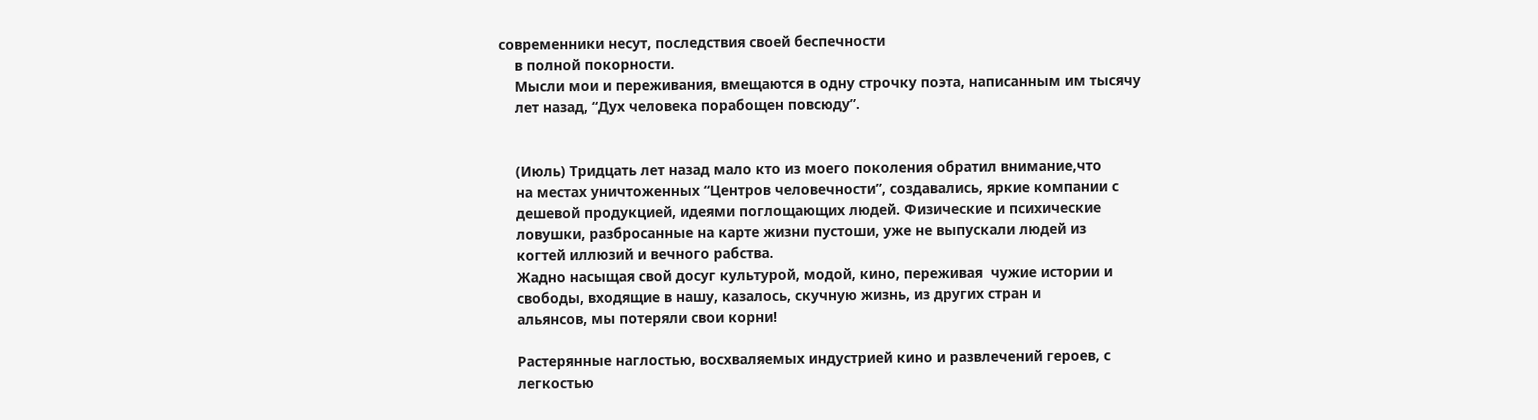современники несут, последствия своей беспечности
    в полной покорности.
    Мысли мои и переживания, вмещаются в одну строчку поэта, написанным им тысячу
    лет назад, “Дух человека порабощен повсюду”.


    (Июль) Тридцать лет назад мало кто из моего поколения обратил внимание,что
    на местах уничтоженных “Центров человечности”, создавались, яркие компании с
    дешевой продукцией, идеями поглощающих людей. Физические и психические
    ловушки, разбросанные на карте жизни пустоши, уже не выпускали людей из
    когтей иллюзий и вечного рабства.
    Жадно насыщая свой досуг культурой, модой, кино, переживая  чужие истории и
    свободы, входящие в нашу, казалось, скучную жизнь, из других стран и
    альянсов, мы потеряли свои корни!

    Растерянные наглостью, восхваляемых индустрией кино и развлечений героев, с
    легкостью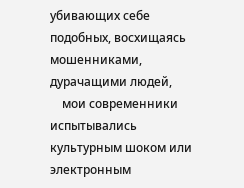убивающих себе подобных, восхищаясь мошенниками, дурачащими людей,
    мои современники испытывались культурным шоком или электронным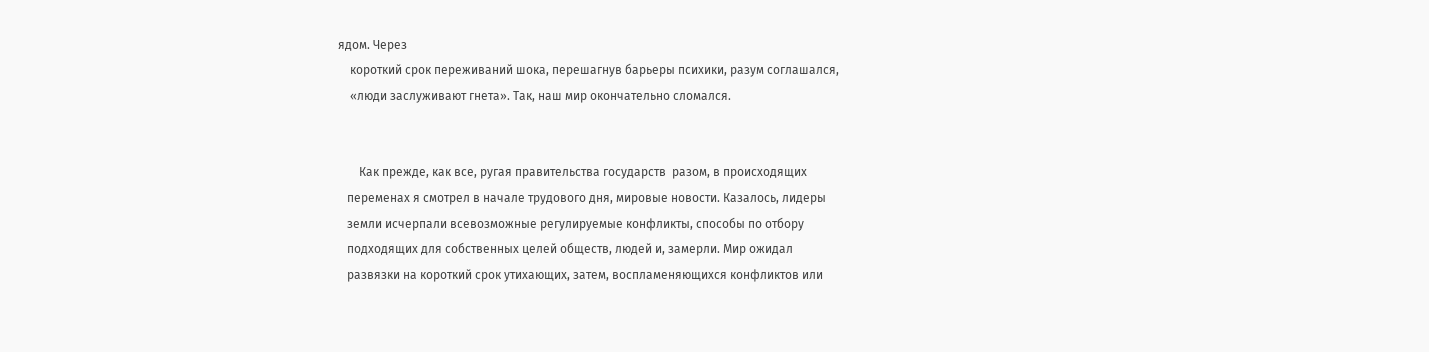ядом. Через
    короткий срок переживаний шока, перешагнув барьеры психики, разум соглашался,
    «люди заслуживают гнета». Так, наш мир окончательно сломался.


       Как прежде, как все, ругая правительства государств  разом, в происходящих
   переменах я смотрел в начале трудового дня, мировые новости. Казалось, лидеры
   земли исчерпали всевозможные регулируемые конфликты, способы по отбору
   подходящих для собственных целей обществ, людей и, замерли. Мир ожидал
   развязки на короткий срок утихающих, затем, воспламеняющихся конфликтов или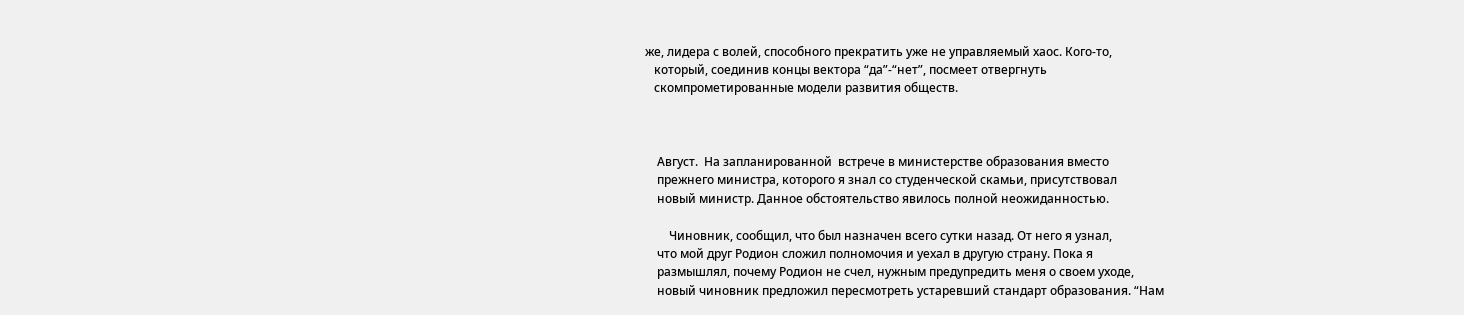же, лидера с волей, способного прекратить уже не управляемый хаос. Кого-то,
   который, соединив концы вектора “да”-“нет”, посмеет отвергнуть
   скомпрометированные модели развития обществ.



    Август.  На запланированной  встрече в министерстве образования вместо
    прежнего министра, которого я знал со студенческой скамьи, присутствовал
    новый министр. Данное обстоятельство явилось полной неожиданностью.

        Чиновник, сообщил, что был назначен всего сутки назад. От него я узнал,
    что мой друг Родион сложил полномочия и уехал в другую страну. Пока я
    размышлял, почему Родион не счел, нужным предупредить меня о своем уходе,
    новый чиновник предложил пересмотреть устаревший стандарт образования. “Нам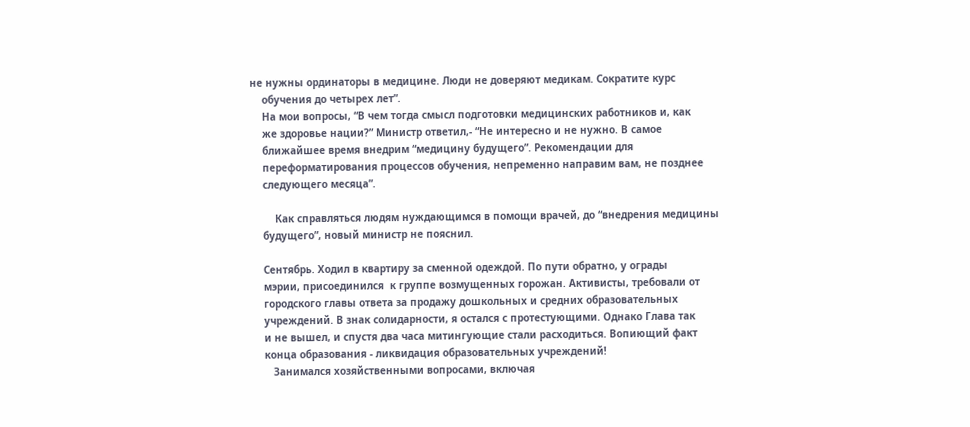не нужны ординаторы в медицине. Люди не доверяют медикам. Сократите курс
    обучения до четырех лет”.
    На мои вопросы, “В чем тогда смысл подготовки медицинских работников и, как
    же здоровье нации?” Министр ответил,- “Не интересно и не нужно. В самое
    ближайшее время внедрим “медицину будущего”. Рекомендации для
    переформатирования процессов обучения, непременно направим вам, не позднее
    следующего месяца”.

        Как справляться людям нуждающимся в помощи врачей, до “внедрения медицины
    будущего”, новый министр не пояснил.

    Сентябрь. Ходил в квартиру за сменной одеждой. По пути обратно, у ограды
    мэрии, присоединился  к группе возмущенных горожан. Активисты, требовали от
    городского главы ответа за продажу дошкольных и средних образовательных
    учреждений. В знак солидарности, я остался с протестующими. Однако Глава так
    и не вышел, и спустя два часа митингующие стали расходиться. Вопиющий факт
    конца образования - ликвидация образовательных учреждений!
       Занимался хозяйственными вопросами, включая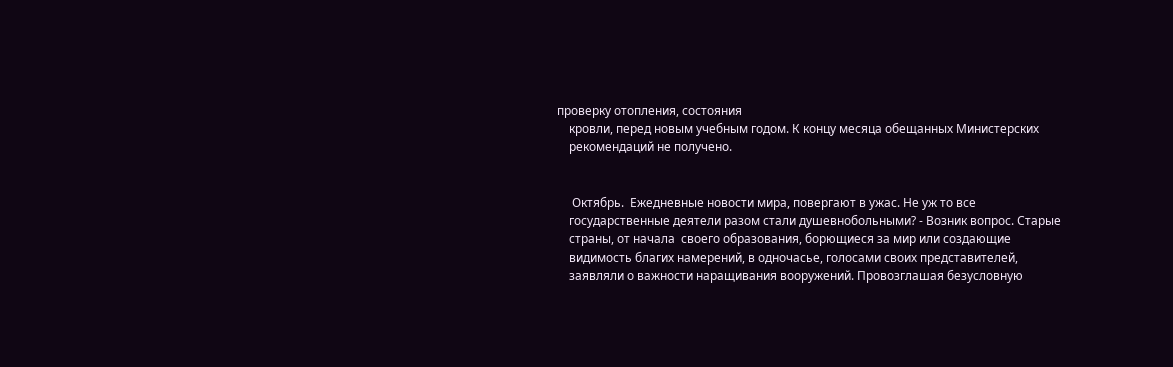проверку отопления, состояния
    кровли, перед новым учебным годом. К концу месяца обещанных Министерских
    рекомендаций не получено.


     Октябрь.  Ежедневные новости мира, повергают в ужас. Не уж то все
    государственные деятели разом стали душевнобольными? - Возник вопрос. Старые
    страны, от начала  своего образования, борющиеся за мир или создающие
    видимость благих намерений, в одночасье, голосами своих представителей,
    заявляли о важности наращивания вооружений. Провозглашая безусловную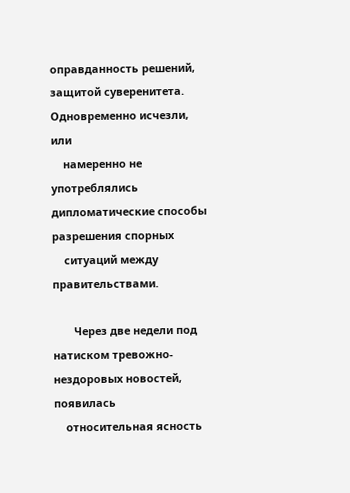оправданность решений, защитой суверенитета. Одновременно исчезли, или
    намеренно не употреблялись дипломатические способы разрешения спорных
    ситуаций между правительствами.

       Через две недели под натиском тревожно-нездоровых новостей, появилась
    относительная ясность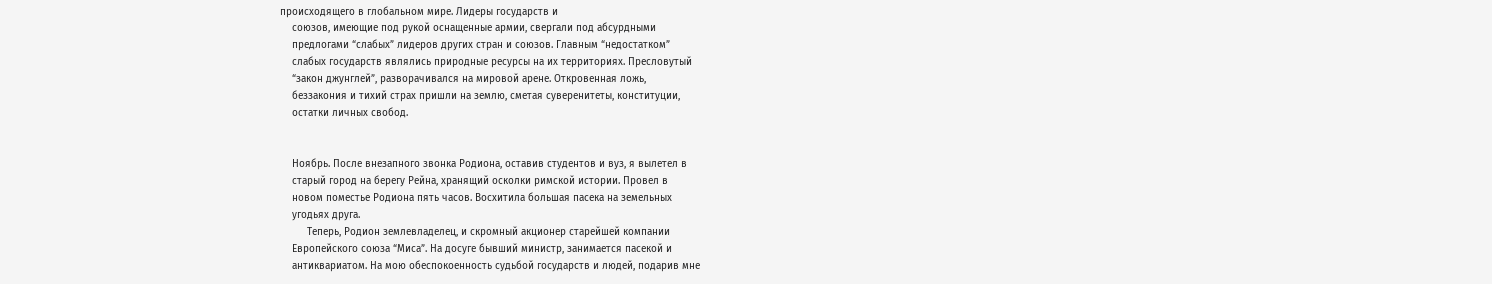происходящего в глобальном мире. Лидеры государств и
    союзов, имеющие под рукой оснащенные армии, свергали под абсурдными
    предлогами “слабых” лидеров других стран и союзов. Главным “недостатком”
    слабых государств являлись природные ресурсы на их территориях. Пресловутый
    “закон джунглей”, разворачивался на мировой арене. Откровенная ложь,
    беззакония и тихий страх пришли на землю, сметая суверенитеты, конституции,
    остатки личных свобод.


    Ноябрь. После внезапного звонка Родиона, оставив студентов и вуз, я вылетел в
    старый город на берегу Рейна, хранящий осколки римской истории. Провел в
    новом поместье Родиона пять часов. Восхитила большая пасека на земельных
    угодьях друга.
         Теперь, Родион землевладелец, и скромный акционер старейшей компании
    Европейского союза “Миса”. На досуге бывший министр, занимается пасекой и
    антиквариатом. На мою обеспокоенность судьбой государств и людей, подарив мне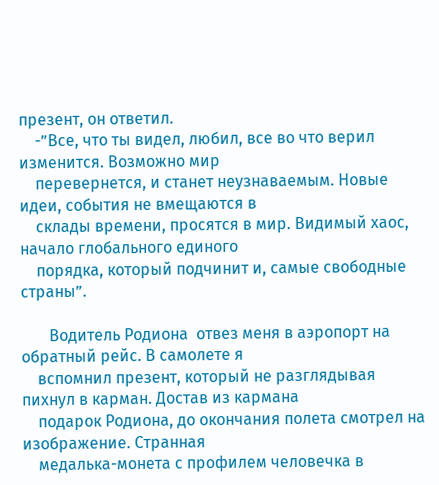презент, он ответил.
    -”Все, что ты видел, любил, все во что верил изменится. Возможно мир
    перевернется, и станет неузнаваемым. Новые идеи, события не вмещаются в
    склады времени, просятся в мир. Видимый хаос, начало глобального единого
    порядка, который подчинит и, самые свободные страны”.

       Водитель Родиона  отвез меня в аэропорт на обратный рейс. В самолете я
    вспомнил презент, который не разглядывая пихнул в карман. Достав из кармана
    подарок Родиона, до окончания полета смотрел на изображение. Странная
    медалька-монета с профилем человечка в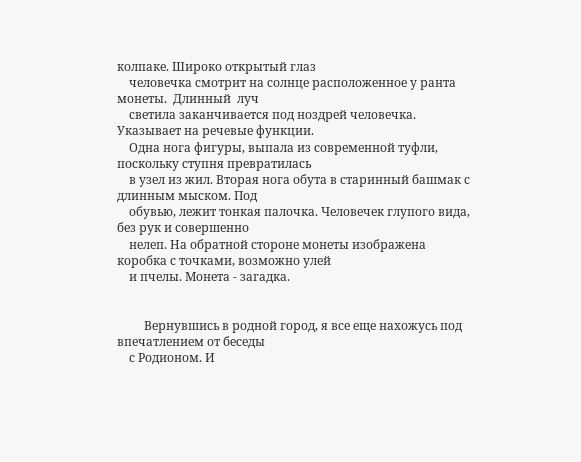колпаке. Широко открытый глаз
    человечка смотрит на солнце расположенное у ранта монеты.  Длинный  луч
    светила заканчивается под ноздрей человечка. Указывает на речевые функции.
    Одна нога фигуры, выпала из современной туфли, поскольку ступня превратилась
    в узел из жил. Вторая нога обута в старинный башмак с длинным мыском. Под
    обувью, лежит тонкая палочка. Человечек глупого вида, без рук и совершенно
    нелеп. На обратной стороне монеты изображена коробка с точками, возможно улей
    и пчелы. Монета - загадка.


         Вернувшись в родной город, я все еще нахожусь под впечатлением от беседы
    с Родионом. И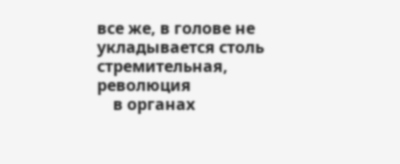все же, в голове не укладывается столь стремительная, революция
    в органах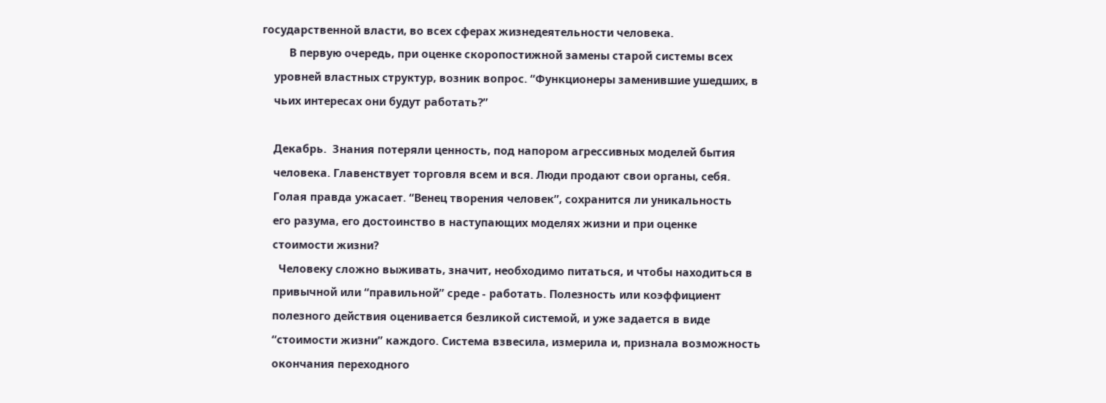государственной власти, во всех сферах жизнедеятельности человека.
         В первую очередь, при оценке скоропостижной замены старой системы всех
    уровней властных структур, возник вопрос. “Функционеры заменившие ушедших, в
    чьих интересах они будут работать?”

    Декабрь.  Знания потеряли ценность, под напором агрессивных моделей бытия
    человека. Главенствует торговля всем и вся. Люди продают свои органы, себя.
    Голая правда ужасает. “Венец творения человек”, сохранится ли уникальность
    его разума, его достоинство в наступающих моделях жизни и при оценке
    стоимости жизни?
      Человеку сложно выживать, значит, необходимо питаться, и чтобы находиться в
    привычной или “правильной” среде - работать. Полезность или коэффициент
    полезного действия оценивается безликой системой, и уже задается в виде
    “стоимости жизни” каждого. Система взвесила, измерила и, признала возможность
    окончания переходного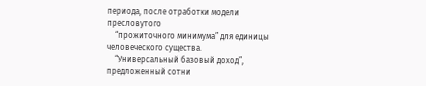периода, после отработки модели пресловутого
    “прожиточного минимума” для единицы человеческого существа.
    “Универсальный базовый доход”, предложенный сотни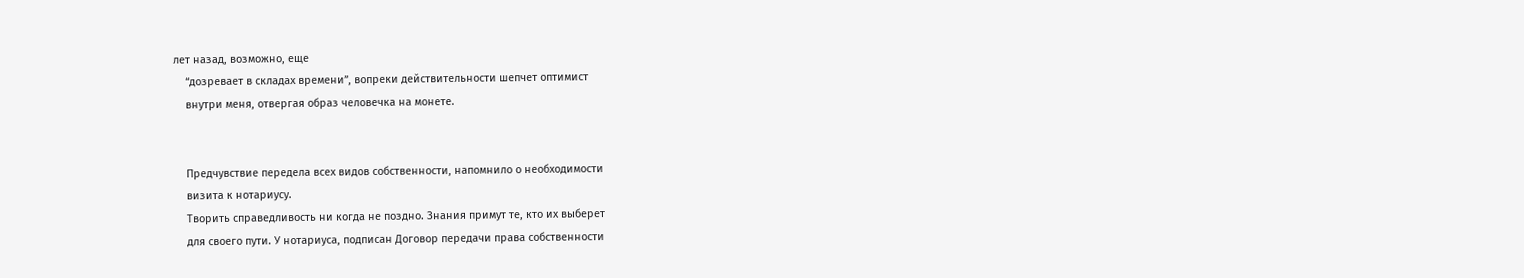лет назад, возможно, еще
    “дозревает в складах времени”, вопреки действительности шепчет оптимист
    внутри меня, отвергая образ человечка на монете.


    Предчувствие передела всех видов собственности, напомнило о необходимости
    визита к нотариусу.
    Творить справедливость ни когда не поздно. Знания примут те, кто их выберет
    для своего пути. У нотариуса, подписан Договор передачи права собственности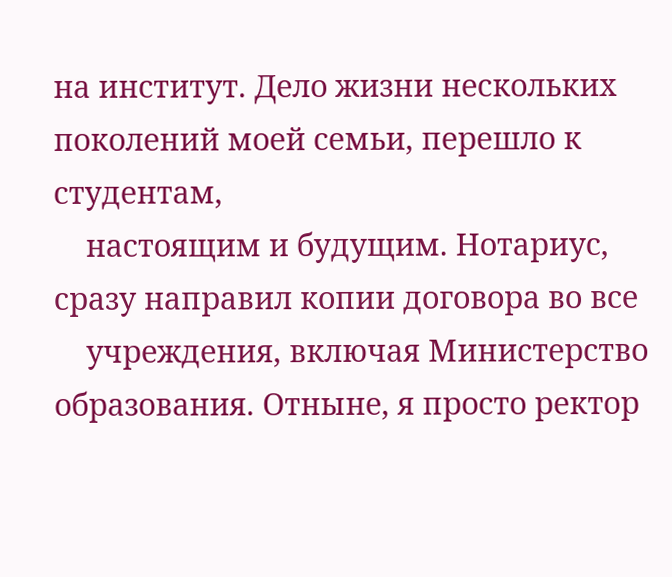на институт. Дело жизни нескольких поколений моей семьи, перешло к студентам,
    настоящим и будущим. Нотариус, сразу направил копии договора во все
    учреждения, включая Министерство образования. Отныне, я просто ректор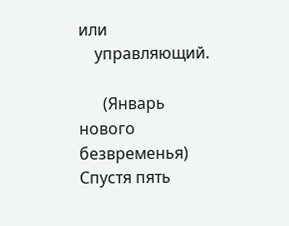или
    управляющий.

      (Январь нового безвременья) Спустя пять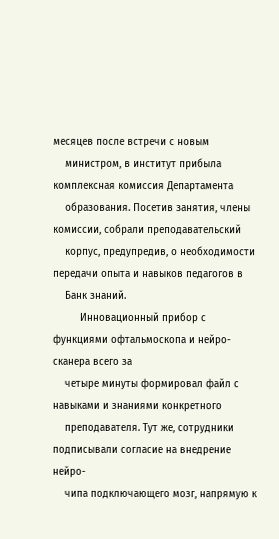месяцев после встречи с новым
    министром, в институт прибыла комплексная комиссия Департамента
    образования. Посетив занятия, члены комиссии, собрали преподавательский
    корпус, предупредив, о необходимости передачи опыта и навыков педагогов в
    Банк знаний.
         Инновационный прибор с функциями офтальмоскопа и нейро-сканера всего за
    четыре минуты формировал файл с навыками и знаниями конкретного
    преподавателя. Тут же, сотрудники подписывали согласие на внедрение нейро-
    чипа подключающего мозг, напрямую к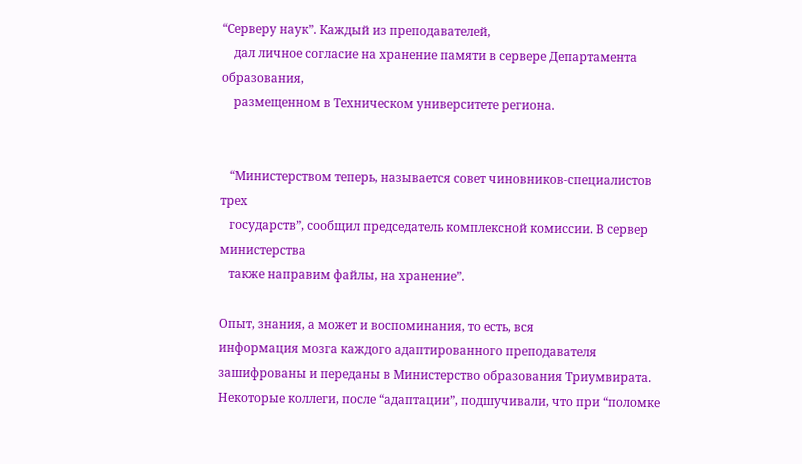“Серверу наук”. Каждый из преподавателей,
    дал личное согласие на хранение памяти в сервере Департамента образования,
    размещенном в Техническом университете региона.


   “Министерством теперь, называется совет чиновников-специалистов трех
   государств”, сообщил председатель комплексной комиссии. В сервер министерства
   также направим файлы, на хранение”.

Опыт, знания, а может и воспоминания, то есть, вся
информация мозга каждого адаптированного преподавателя зашифрованы и переданы в Министерство образования Триумвирата.
Некоторые коллеги, после “адаптации”, подшучивали, что при “поломке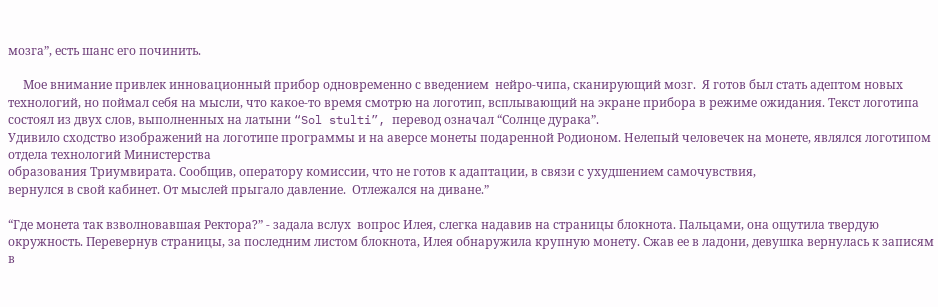мозга”, есть шанс его починить.

     Мое внимание привлек инновационный прибор одновременно с введением  нейро-чипа, сканирующий мозг.  Я готов был стать адептом новых технологий, но поймал себя на мысли, что какое-то время смотрю на логотип, всплывающий на экране прибора в режиме ожидания. Текст логотипа состоял из двух слов, выполненных на латыни “Sol stulti”, перевод означал “Солнце дурака”.
Удивило сходство изображений на логотипе программы и на аверсе монеты подаренной Родионом. Нелепый человечек на монете, являлся логотипом отдела технологий Министерства
образования Триумвирата. Сообщив, оператору комиссии, что не готов к адаптации, в связи с ухудшением самочувствия,
вернулся в свой кабинет. От мыслей прыгало давление.  Отлежался на диване.”

“Где монета так взволновавшая Ректора?” - задала вслух  вопрос Илея, слегка надавив на страницы блокнота. Пальцами, она ощутила твердую окружность. Перевернув страницы, за последним листом блокнота, Илея обнаружила крупную монету. Сжав ее в ладони, девушка вернулась к записям в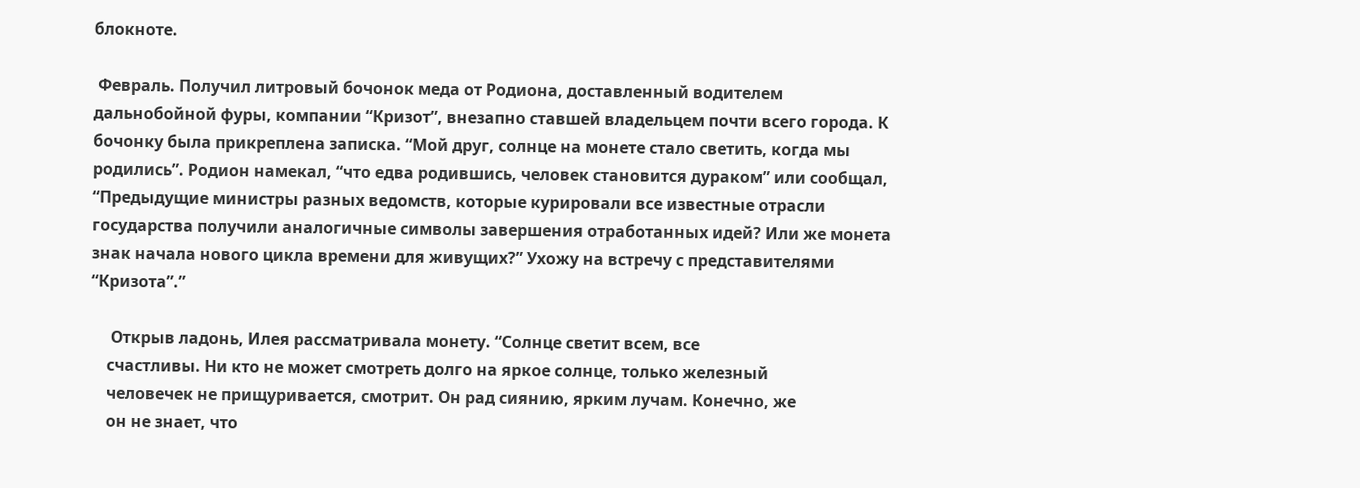блокноте.

 Февраль. Получил литровый бочонок меда от Родиона, доставленный водителем дальнобойной фуры, компании “Кризот”, внезапно ставшей владельцем почти всего города. К бочонку была прикреплена записка. “Мой друг, солнце на монете стало светить, когда мы родились”. Родион намекал, “что едва родившись, человек становится дураком” или сообщал, “Предыдущие министры разных ведомств, которые курировали все известные отрасли государства получили аналогичные символы завершения отработанных идей? Или же монета знак начала нового цикла времени для живущих?” Ухожу на встречу с представителями “Кризота”.”

     Открыв ладонь, Илея рассматривала монету. “Солнце светит всем, все
    счастливы. Ни кто не может смотреть долго на яркое солнце, только железный
    человечек не прищуривается, смотрит. Он рад сиянию, ярким лучам. Конечно, же
    он не знает, что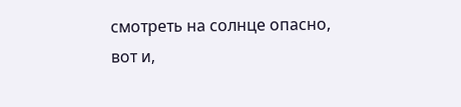смотреть на солнце опасно, вот и,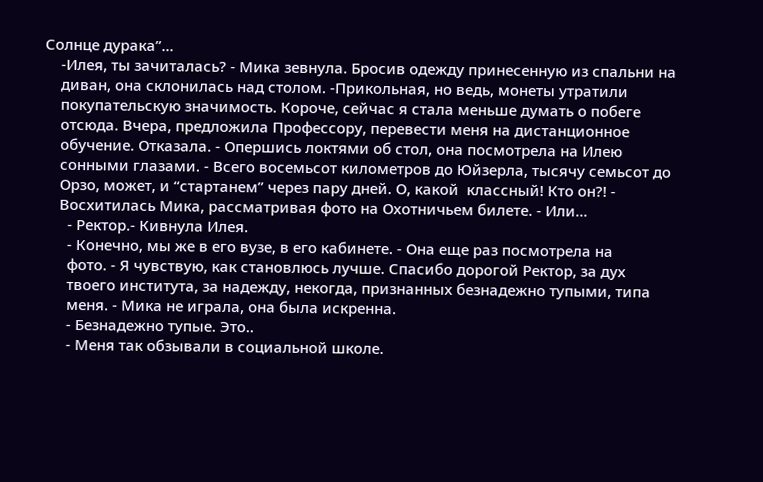Солнце дурака”...
    -Илея, ты зачиталась? - Мика зевнула. Бросив одежду принесенную из спальни на
    диван, она склонилась над столом. -Прикольная, но ведь, монеты утратили
    покупательскую значимость. Короче, сейчас я стала меньше думать о побеге
    отсюда. Вчера, предложила Профессору, перевести меня на дистанционное
    обучение. Отказала. - Опершись локтями об стол, она посмотрела на Илею
    сонными глазами. - Всего восемьсот километров до Юйзерла, тысячу семьсот до
    Орзо, может, и “стартанем” через пару дней. О, какой  классный! Кто он?! -
    Восхитилась Мика, рассматривая фото на Охотничьем билете. - Или...
      - Ректор.- Кивнула Илея.
      - Конечно, мы же в его вузе, в его кабинете. - Она еще раз посмотрела на
      фото. - Я чувствую, как становлюсь лучше. Спасибо дорогой Ректор, за дух
      твоего института, за надежду, некогда, признанных безнадежно тупыми, типа
      меня. - Мика не играла, она была искренна.
      - Безнадежно тупые. Это..
      - Меня так обзывали в социальной школе.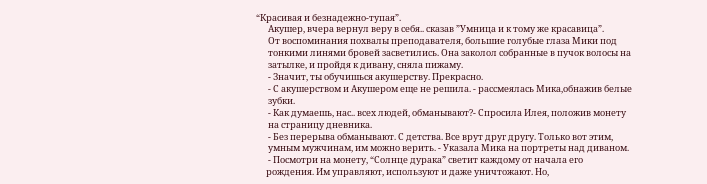“Красивая и безнадежно-тупая”.
      Акушер, вчера вернул веру в себя.. сказав ”Умница и к тому же красавица”.
      От воспоминания похвалы преподавателя, большие голубые глаза Мики под
      тонкими линями бровей засветились. Она заколол собранные в пучок волосы на
      затылке, и пройдя к дивану, сняла пижаму.
      - Значит, ты обучишься акушерству. Прекрасно.
      - С акушерством и Акушером еще не решила. - рассмеялась Мика,обнажив белые
      зубки.
      - Как думаешь, нас.. всех людей, обманывают?- Спросила Илея, положив монету
      на страницу дневника.
      - Без перерыва обманывают. С детства. Все врут друг другу. Только вот этим,
      умным мужчинам, им можно верить. - Указала Мика на портреты над диваном.
      - Посмотри на монету, “Солнце дурака” светит каждому от начала его
     рождения. Им управляют, используют и даже уничтожают. Но,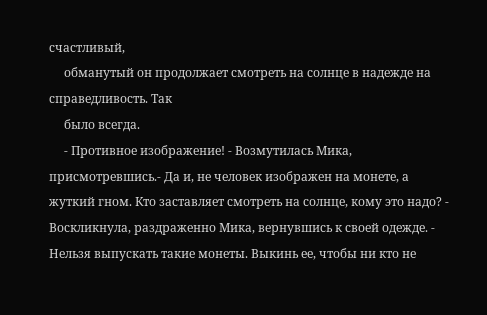счастливый,
     обманутый он продолжает смотреть на солнце в надежде на справедливость. Так
     было всегда.
     - Противное изображение! - Возмутилась Мика, присмотревшись.- Да и, не человек изображен на монете, а жуткий гном. Кто заставляет смотреть на солнце, кому это надо? - Воскликнула, раздраженно Мика, вернувшись к своей одежде. - Нельзя выпускать такие монеты. Выкинь ее, чтобы ни кто не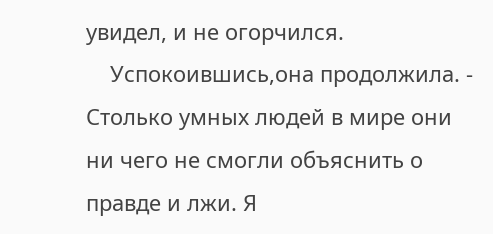увидел, и не огорчился.
    Успокоившись,она продолжила. - Столько умных людей в мире они ни чего не смогли объяснить о правде и лжи. Я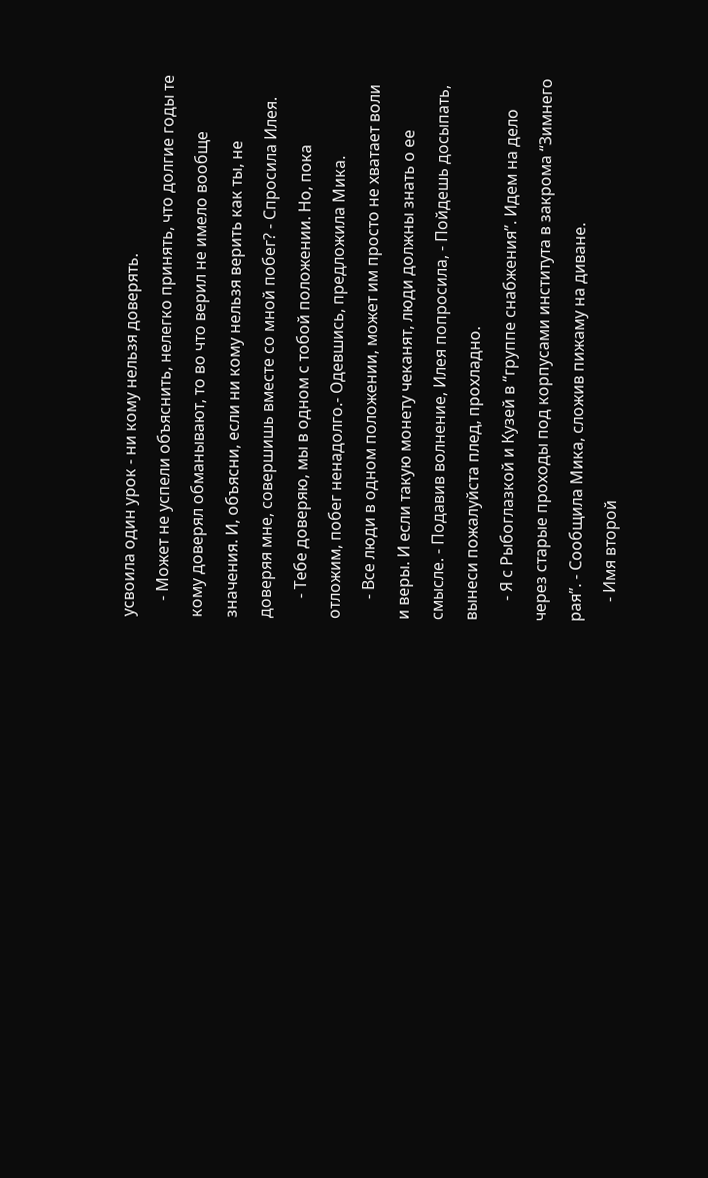усвоила один урок - ни кому нельзя доверять.
    - Может не успели объяснить, нелегко принять, что долгие годы те кому доверял обманывают, то во что верил не имело вообще значения. И, объясни, если ни кому нельзя верить как ты, не доверяя мне, совершишь вместе со мной побег? - Спросила Илея.
     - Тебе доверяю, мы в одном с тобой положении. Но, пока отложим, побег ненадолго.- Одевшись, предложила Мика.
     - Все люди в одном положении, может им просто не хватает воли и веры. И если такую монету чеканят, люди должны знать о ее смысле. - Подавив волнение, Илея попросила, - Пойдешь досыпать, вынеси пожалуйста плед, прохладно.
     - Я с Рыбоглазкой и Кузей в “группе снабжения”. Идем на дело через старые проходы под корпусами института в закрома “Зимнего рая”. - Сообщила Мика, сложив пижаму на диване.
     - Имя второй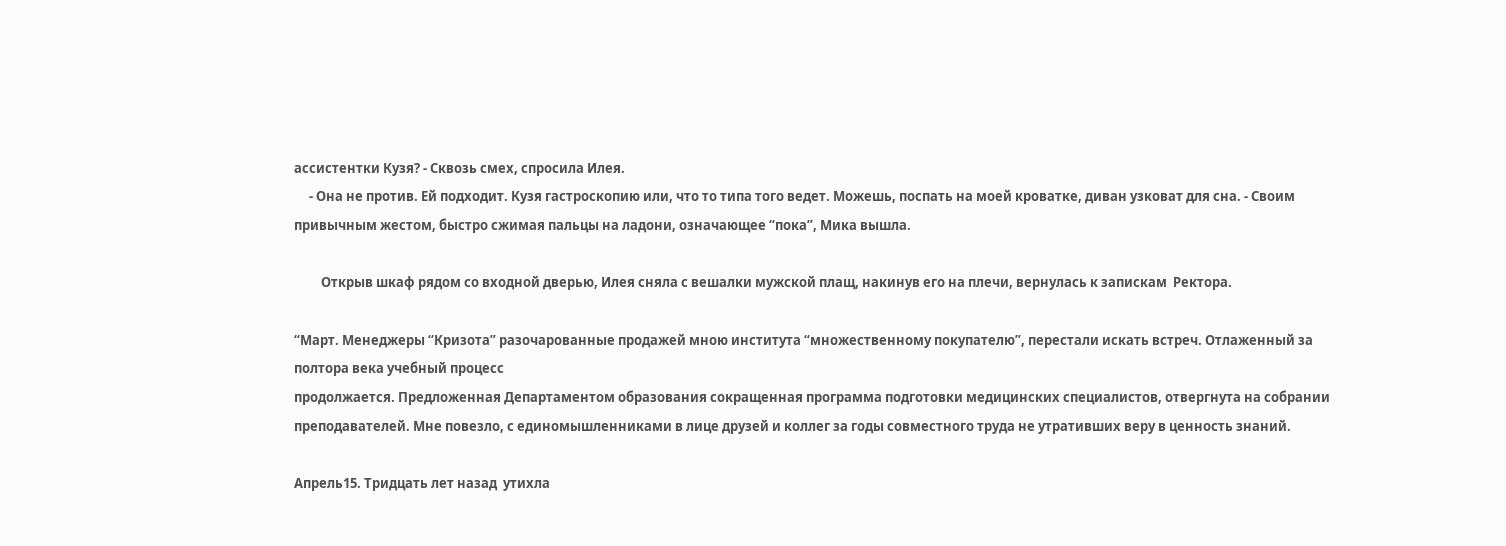ассистентки Кузя? - Сквозь смех, спросила Илея.
     - Она не против. Ей подходит. Кузя гастроскопию или, что то типа того ведет. Можешь, поспать на моей кроватке, диван узковат для сна. - Своим привычным жестом, быстро сжимая пальцы на ладони, означающее “пока”, Мика вышла.

         Открыв шкаф рядом со входной дверью, Илея сняла с вешалки мужской плащ, накинув его на плечи, вернулась к запискам  Ректора.

“Март. Менеджеры “Кризота” разочарованные продажей мною института “множественному покупателю”, перестали искать встреч. Отлаженный за полтора века учебный процесс
продолжается. Предложенная Департаментом образования сокращенная программа подготовки медицинских специалистов, отвергнута на собрании преподавателей. Мне повезло, с единомышленниками в лице друзей и коллег за годы совместного труда не утративших веру в ценность знаний.

Апрель15. Тридцать лет назад  утихла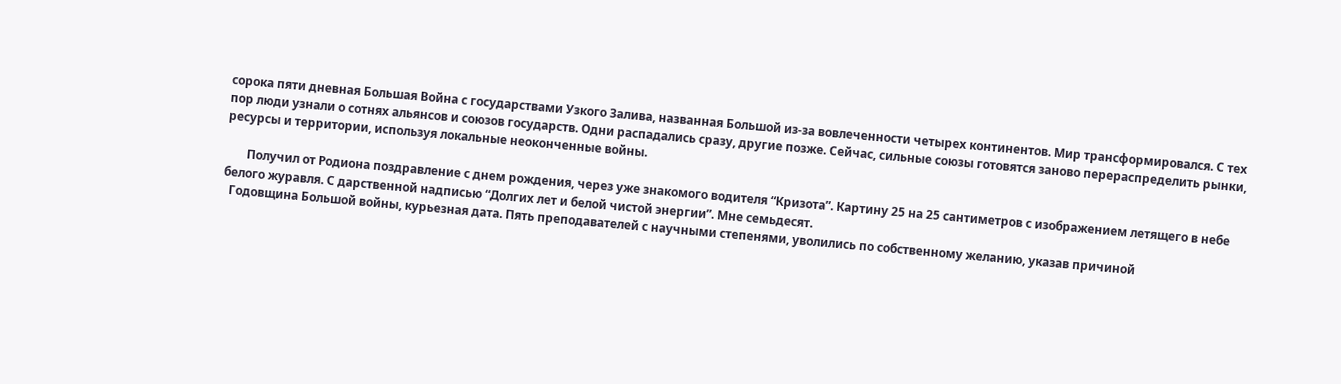сорока пяти дневная Большая Война с государствами Узкого Залива, названная Большой из-за вовлеченности четырех континентов. Мир трансформировался. С тех пор люди узнали о сотнях альянсов и союзов государств. Одни распадались сразу, другие позже. Сейчас, сильные союзы готовятся заново перераспределить рынки, ресурсы и территории, используя локальные неоконченные войны.

       Получил от Родиона поздравление с днем рождения, через уже знакомого водителя “Кризота”. Картину 25 на 25 сантиметров с изображением летящего в небе белого журавля. С дарственной надписью “Долгих лет и белой чистой энергии”. Мне семьдесят.
  Годовщина Большой войны, курьезная дата. Пять преподавателей с научными степенями, уволились по собственному желанию, указав причиной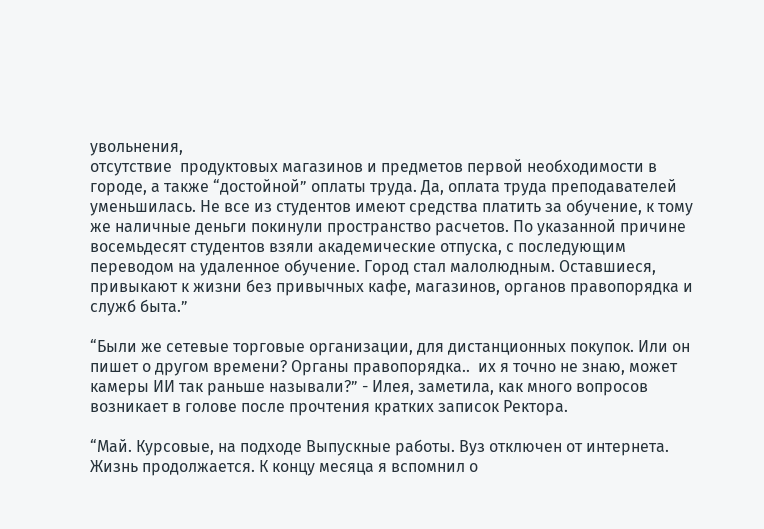увольнения,
отсутствие  продуктовых магазинов и предметов первой необходимости в городе, а также “достойной” оплаты труда. Да, оплата труда преподавателей уменьшилась. Не все из студентов имеют средства платить за обучение, к тому же наличные деньги покинули пространство расчетов. По указанной причине восемьдесят студентов взяли академические отпуска, с последующим переводом на удаленное обучение. Город стал малолюдным. Оставшиеся, привыкают к жизни без привычных кафе, магазинов, органов правопорядка и служб быта.”

“Были же сетевые торговые организации, для дистанционных покупок. Или он пишет о другом времени? Органы правопорядка..  их я точно не знаю, может камеры ИИ так раньше называли?” - Илея, заметила, как много вопросов возникает в голове после прочтения кратких записок Ректора.

“Май. Курсовые, на подходе Выпускные работы. Вуз отключен от интернета. Жизнь продолжается. К концу месяца я вспомнил о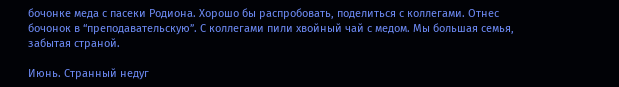бочонке меда с пасеки Родиона. Хорошо бы распробовать, поделиться с коллегами. Отнес бочонок в “преподавательскую”. С коллегами пили хвойный чай с медом. Мы большая семья, забытая страной.

Июнь. Странный недуг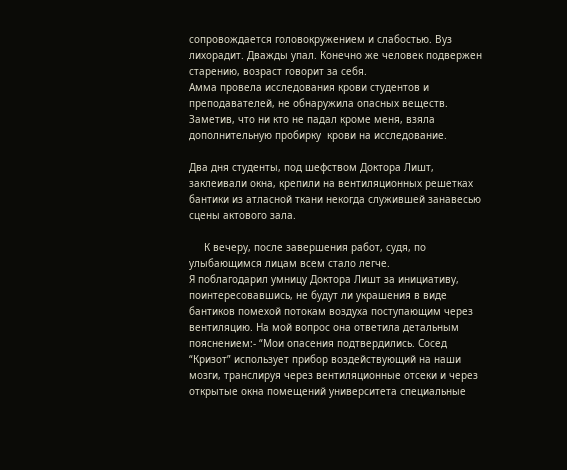сопровождается головокружением и слабостью. Вуз лихорадит. Дважды упал. Конечно же человек подвержен старению, возраст говорит за себя.
Амма провела исследования крови студентов и преподавателей, не обнаружила опасных веществ. Заметив, что ни кто не падал кроме меня, взяла дополнительную пробирку  крови на исследование.

Два дня студенты, под шефством Доктора Лишт, заклеивали окна, крепили на вентиляционных решетках бантики из атласной ткани некогда служившей занавесью сцены актового зала.

     К вечеру, после завершения работ, судя, по улыбающимся лицам всем стало легче.
Я поблагодарил умницу Доктора Лишт за инициативу, поинтересовавшись, не будут ли украшения в виде бантиков помехой потокам воздуха поступающим через вентиляцию. На мой вопрос она ответила детальным пояснением:- “Мои опасения подтвердились. Сосед “Кризот” использует прибор воздействующий на наши мозги, транслируя через вентиляционные отсеки и через открытые окна помещений университета специальные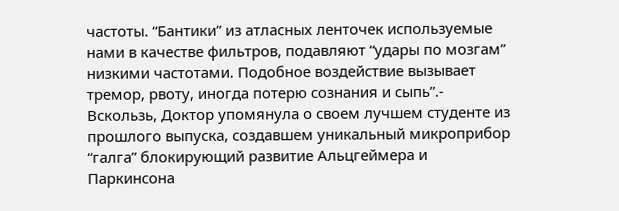частоты. “Бантики” из атласных ленточек используемые нами в качестве фильтров, подавляют “удары по мозгам” низкими частотами. Подобное воздействие вызывает тремор, рвоту, иногда потерю сознания и сыпь”.- Вскользь, Доктор упомянула о своем лучшем студенте из прошлого выпуска, создавшем уникальный микроприбор “галга” блокирующий развитие Альцгеймера и Паркинсона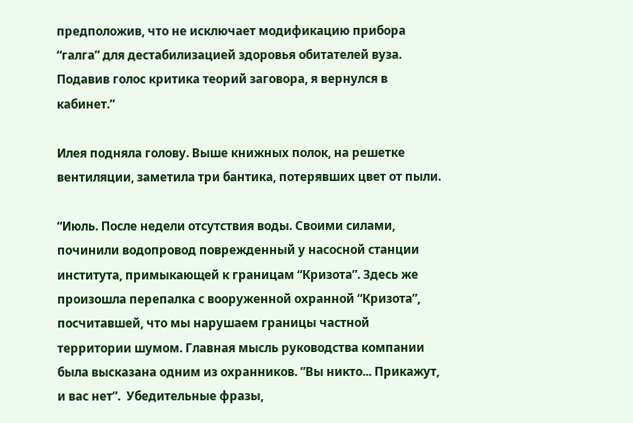предположив, что не исключает модификацию прибора “галга” для дестабилизацией здоровья обитателей вуза. Подавив голос критика теорий заговора, я вернулся в кабинет.”

Илея подняла голову. Выше книжных полок, на решетке вентиляции, заметила три бантика, потерявших цвет от пыли.

“Июль. После недели отсутствия воды. Своими силами, починили водопровод поврежденный у насосной станции института, примыкающей к границам “Кризота”. Здесь же произошла перепалка с вооруженной охранной “Кризота”, посчитавшей, что мы нарушаем границы частной территории шумом. Главная мысль руководства компании была высказана одним из охранников. ”Вы никто... Прикажут, и вас нет”.  Убедительные фразы,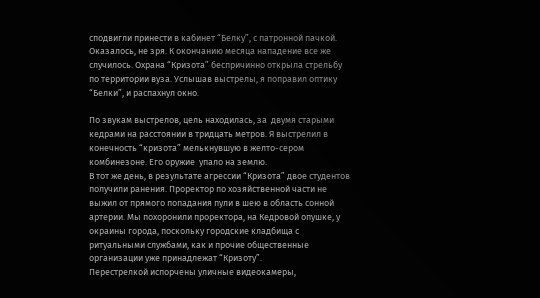сподвигли принести в кабинет “Белку”, с патронной пачкой.  Оказалось, не зря. К окончанию месяца нападение все же случилось. Охрана “Кризота” беспричинно открыла стрельбу по территории вуза. Услышав выстрелы, я поправил оптику “Белки”, и распахнул окно.

По звукам выстрелов, цель находилась, за  двумя старыми кедрами на расстоянии в тридцать метров. Я выстрелил в конечность “кризота” мелькнувшую в желто-сером комбинезоне. Его оружие  упало на землю.
В тот же день, в результате агрессии “Кризота” двое студентов получили ранения. Проректор по хозяйственной части не выжил от прямого попадания пули в шею в область сонной артерии. Мы похоронили проректора, на Кедровой опушке, у окраины города, поскольку городские кладбища с ритуальными службами, как и прочие общественные организации уже принадлежат “Кризоту”.
Перестрелкой испорчены уличные видеокамеры,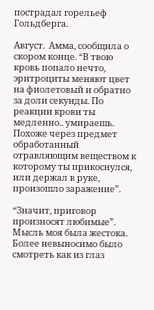пострадал горельеф Гольдберга.

Август.  Амма, сообщила о скором конце. “В твою кровь попало нечто, эритроциты меняют цвет на фиолетовый и обратно за доли секунды. По реакции крови ты медленно.. умираешь. Похоже через предмет обработанный отравляющим веществом к которому ты прикоснулся, или держал в руке, произошло заражение”.

“Значит, приговор произносят любимые”. Мысль моя была жестока. Более невыносимо было смотреть как из глаз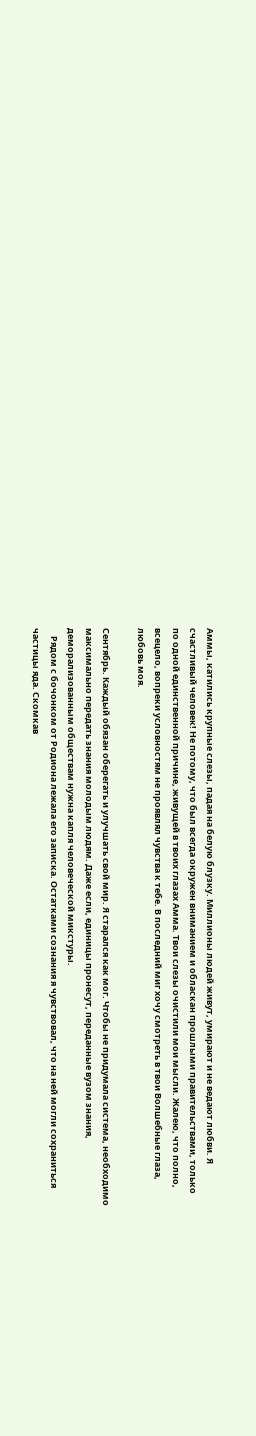Аммы, катились крупные слезы, падая на белую блузку. Миллионы людей живут, умирают и не ведают любви. Я счастливый человек! Не потому, что был всегда окружен вниманием и обласкан прошлыми правительствами, только по одной единственной причине, живущей в твоих глазах Амма. Твои слезы очистили мои мысли. Жалею, что полно, всецело, вопреки условностям не проявлял чувства к тебе. В последний миг хочу смотреть в твои Волшебные глаза, любовь моя.

Сентябрь. Каждый обязан оберегать и улучшать свой мир. Я старался как мог. Чтобы не придумала система, необходимо максимально передать знания молодым людям. Даже если, единицы пронесут, переданные вузом знания, деморализованным обществам нужна капля человеческой микстуры.
    Рядом с бочонком от Родиона лежала его записка. Остатками сознания я чувствовал, что на ней могли сохраниться частицы яда. Скомкав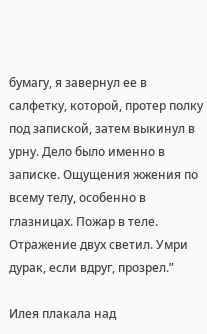бумагу, я завернул ее в салфетку, которой, протер полку под запиской, затем выкинул в урну. Дело было именно в записке. Ощущения жжения по всему телу, особенно в глазницах. Пожар в теле. Отражение двух светил. Умри дурак, если вдруг, прозрел.”

Илея плакала над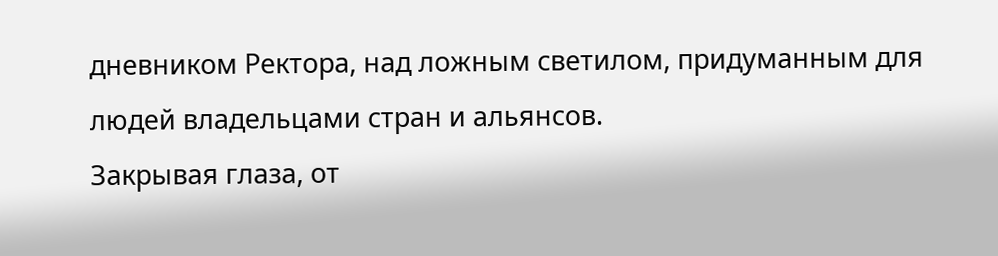дневником Ректора, над ложным светилом, придуманным для людей владельцами стран и альянсов.
Закрывая глаза, от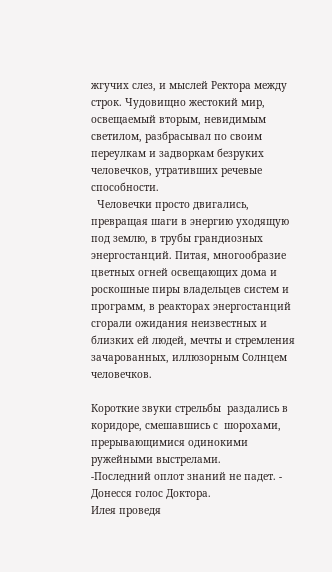жгучих слез, и мыслей Ректора между строк. Чудовищно жестокий мир, освещаемый вторым, невидимым светилом, разбрасывал по своим переулкам и задворкам безруких человечков, утративших речевые способности.
  Человечки просто двигались, превращая шаги в энергию уходящую под землю, в трубы грандиозных энергостанций. Питая, многообразие цветных огней освещающих дома и роскошные пиры владельцев систем и программ, в реакторах энергостанций сгорали ожидания неизвестных и близких ей людей, мечты и стремления зачарованных, иллюзорным Солнцем человечков.

Короткие звуки стрельбы  раздались в коридоре, смешавшись с  шорохами, прерывающимися одинокими ружейными выстрелами.
-Последний оплот знаний не падет. - Донесся голос Доктора.
Илея проведя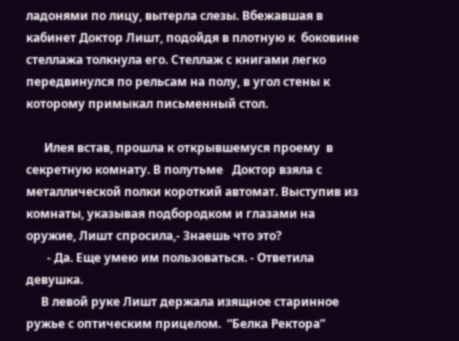ладонями по лицу, вытерла слезы. Вбежавшая в кабинет Доктор Лишт, подойдя в плотную к  боковине стеллажа толкнула его. Стеллаж с книгами легко передвинулся по рельсам на полу, в угол стены к которому примыкал письменный стол.

      Илея встав, прошла к открывшемуся проему  в секретную комнату. В полутьме   Доктор взяла с металлической полки короткий автомат. Выступив из комнаты, указывая подбородком и глазами на оружие, Лишт спросила,- Знаешь что это?
       - Да. Еще умею им пользоваться. - Ответила девушка.
     В левой руке Лишт держала изящное старинное ружье с оптическим прицелом.  “Белка Ректора”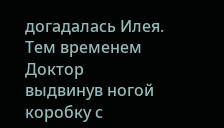догадалась Илея. Тем временем Доктор выдвинув ногой коробку с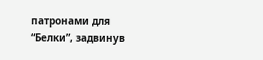патронами для “Белки”, задвинув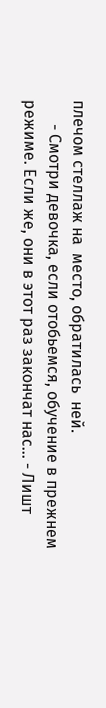плечом стеллаж на  место, обратилась  ней.
      - Смотри девочка, если отобьемся, обучение в прежнем режиме. Если же, они в этот раз закончат нас... - Лишт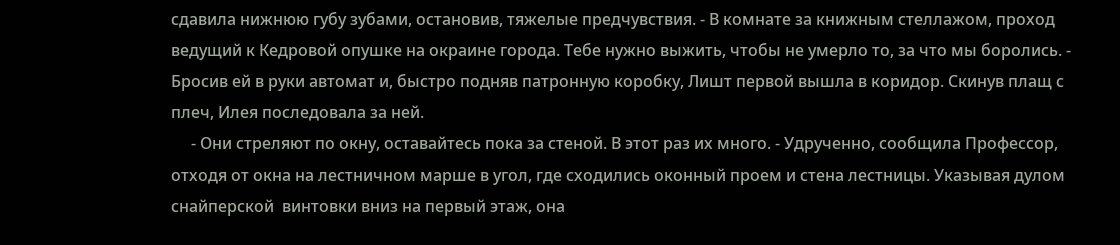сдавила нижнюю губу зубами, остановив, тяжелые предчувствия. - В комнате за книжным стеллажом, проход ведущий к Кедровой опушке на окраине города. Тебе нужно выжить, чтобы не умерло то, за что мы боролись. - Бросив ей в руки автомат и, быстро подняв патронную коробку, Лишт первой вышла в коридор. Скинув плащ с плеч, Илея последовала за ней.
     - Они стреляют по окну, оставайтесь пока за стеной. В этот раз их много. - Удрученно, сообщила Профессор, отходя от окна на лестничном марше в угол, где сходились оконный проем и стена лестницы. Указывая дулом снайперской  винтовки вниз на первый этаж, она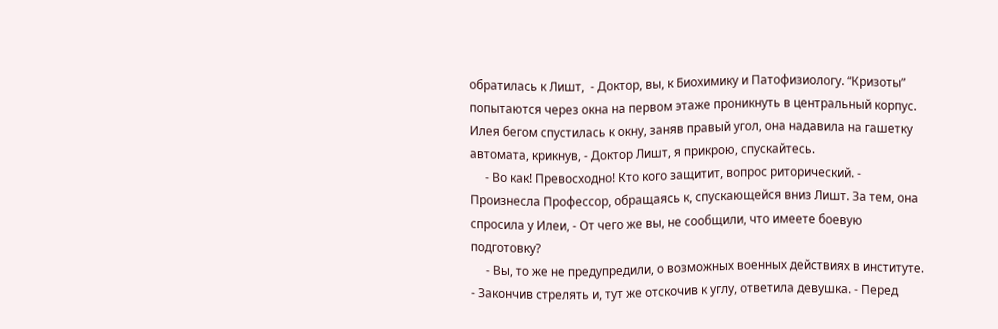обратилась к Лишт,  - Доктор, вы, к Биохимику и Патофизиологу. “Кризоты” попытаются через окна на первом этаже проникнуть в центральный корпус.
Илея бегом спустилась к окну, заняв правый угол, она надавила на гашетку автомата, крикнув, - Доктор Лишт, я прикрою, спускайтесь.
     - Во как! Превосходно! Кто кого защитит, вопрос риторический. - Произнесла Профессор, обращаясь к, спускающейся вниз Лишт. За тем, она спросила у Илеи, - От чего же вы, не сообщили, что имеете боевую подготовку?
     - Вы, то же не предупредили, о возможных военных действиях в институте. - Закончив стрелять и, тут же отскочив к углу, ответила девушка. - Перед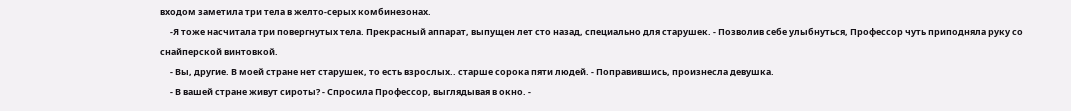входом заметила три тела в желто-серых комбинезонах.
     -Я тоже насчитала три повергнутых тела. Прекрасный аппарат, выпущен лет сто назад, специально для старушек. - Позволив себе улыбнуться, Профессор чуть приподняла руку со снайперской винтовкой.
     - Вы, другие. В моей стране нет старушек, то есть взрослых.. старше сорока пяти людей. - Поправившись, произнесла девушка.
     - В вашей стране живут сироты? - Спросила Профессор, выглядывая в окно. -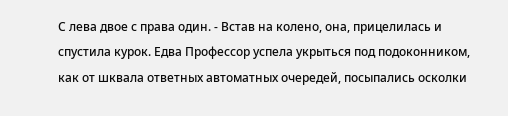С лева двое с права один. - Встав на колено, она, прицелилась и спустила курок. Едва Профессор успела укрыться под подоконником, как от шквала ответных автоматных очередей, посыпались осколки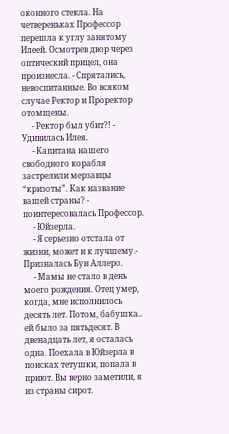оконного стекла. На четвереньках Профессор перешла к углу занятому Илеей. Осмотрев двор через оптический прицел, она произнесла. - Спрятались, невоспитанные. Во всяком случае Ректор и Проректор отомщены.
     - Ректор был убит?! - Удивилась Илея.
     - Капитана нашего свободного корабля застрелили мерзавцы “кризоты”. Как название вашей страны? - поинтересовалась Профессор.
     - Юйзерла.
     - Я серьезно отстала от жизни, может и к лучшему.- Призналась Бун Аллеро.
     - Мамы не стало в день моего рождения. Отец умер, когда, мне исполнилось десять лет. Потом, бабушка.. ей было за пятьдесят. В двенадцать лет, я осталась одна. Поехала в Юйзерла в поисках тетушки, попала в приют. Вы верно заметили, я из страны сирот.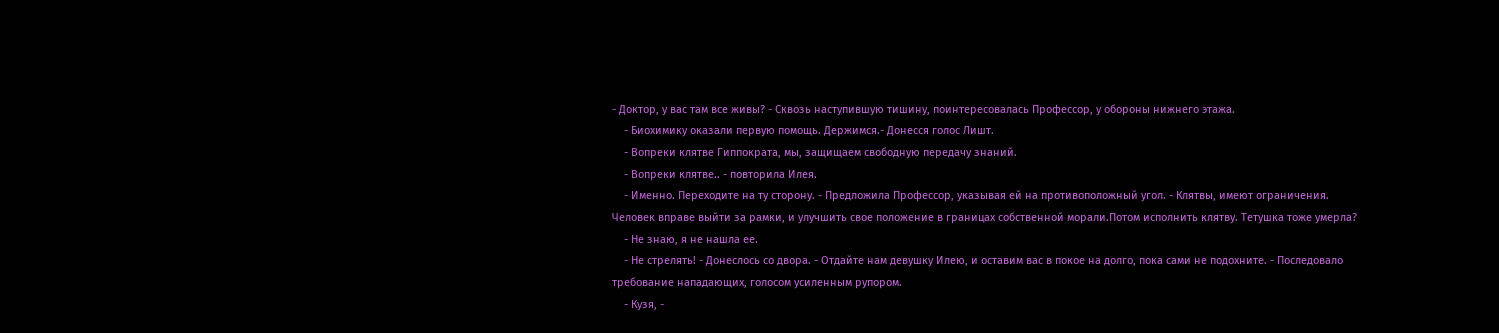- Доктор, у вас там все живы? - Сквозь наступившую тишину, поинтересовалась Профессор, у обороны нижнего этажа.
    - Биохимику оказали первую помощь. Держимся.- Донесся голос Лишт.
    - Вопреки клятве Гиппократа, мы, защищаем свободную передачу знаний.
    - Вопреки клятве.. - повторила Илея.
    - Именно. Переходите на ту сторону. - Предложила Профессор, указывая ей на противоположный угол. - Клятвы, имеют ограничения. Человек вправе выйти за рамки, и улучшить свое положение в границах собственной морали.Потом исполнить клятву. Тетушка тоже умерла?
    - Не знаю, я не нашла ее.
    - Не стрелять! - Донеслось со двора. - Отдайте нам девушку Илею, и оставим вас в покое на долго, пока сами не подохните. - Последовало требование нападающих, голосом усиленным рупором.
    - Кузя, -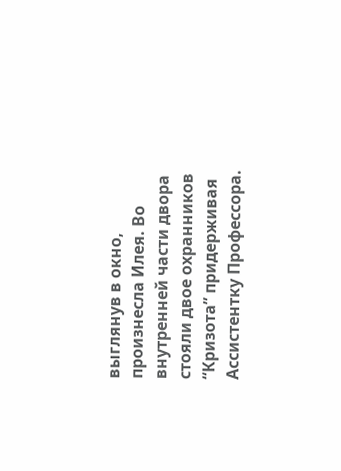выглянув в окно, произнесла Илея. Во внутренней части двора стояли двое охранников “Кризота” придерживая Ассистентку Профессора.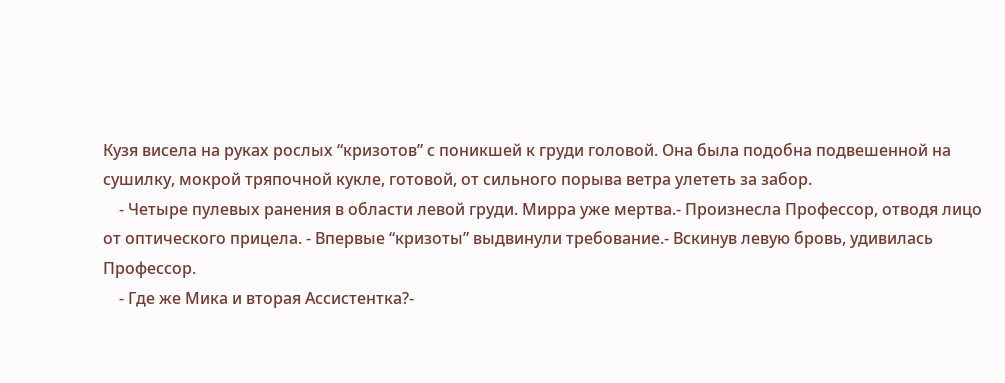Кузя висела на руках рослых “кризотов” с поникшей к груди головой. Она была подобна подвешенной на сушилку, мокрой тряпочной кукле, готовой, от сильного порыва ветра улететь за забор.
    - Четыре пулевых ранения в области левой груди. Мирра уже мертва.- Произнесла Профессор, отводя лицо от оптического прицела. - Впервые “кризоты” выдвинули требование.- Вскинув левую бровь, удивилась Профессор.
    - Где же Мика и вторая Ассистентка?-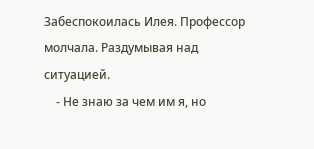Забеспокоилась Илея. Профессор молчала. Раздумывая над ситуацией.
    - Не знаю за чем им я, но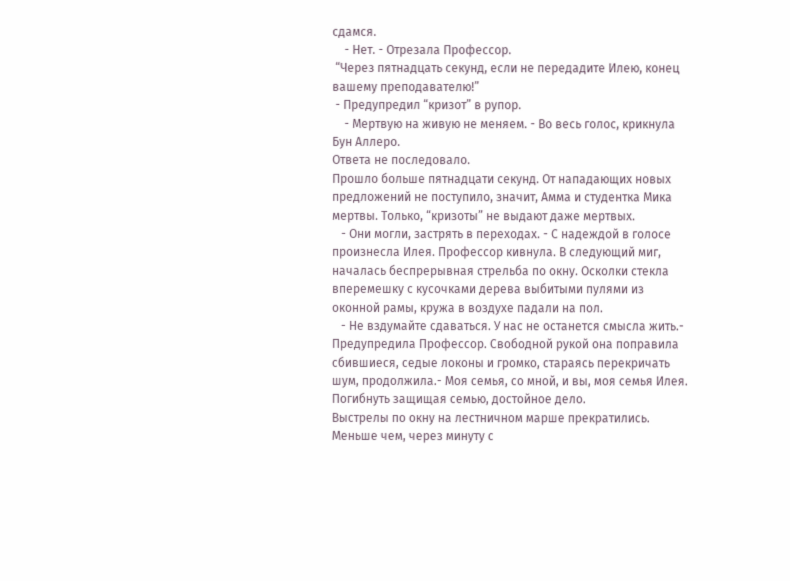сдамся.
    - Нет. - Отрезала Профессор.
 “Через пятнадцать секунд, если не передадите Илею, конец вашему преподавателю!”
 - Предупредил “кризот” в рупор.
    - Мертвую на живую не меняем. - Во весь голос, крикнула Бун Аллеро.
Ответа не последовало.
Прошло больше пятнадцати секунд. От нападающих новых предложений не поступило, значит, Амма и студентка Мика  мертвы. Только, “кризоты” не выдают даже мертвых.
   - Они могли, застрять в переходах. - С надеждой в голосе произнесла Илея. Профессор кивнула. В следующий миг, началась беспрерывная стрельба по окну. Осколки стекла вперемешку с кусочками дерева выбитыми пулями из оконной рамы, кружа в воздухе падали на пол.
   - Не вздумайте сдаваться. У нас не останется смысла жить.- Предупредила Профессор. Свободной рукой она поправила сбившиеся, седые локоны и громко, стараясь перекричать шум, продолжила.- Моя семья, со мной, и вы, моя семья Илея. Погибнуть защищая семью, достойное дело.
Выстрелы по окну на лестничном марше прекратились.
Меньше чем, через минуту с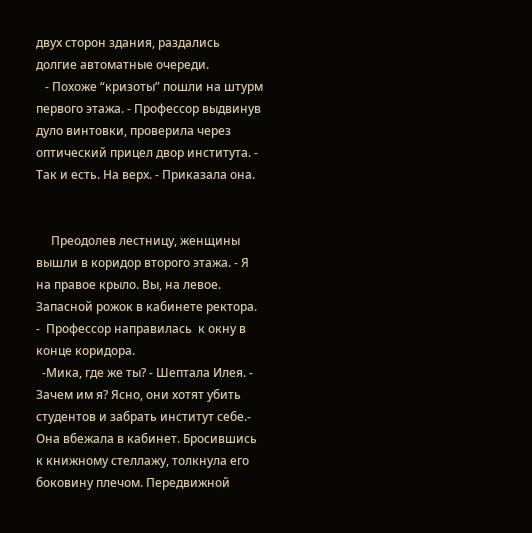двух сторон здания, раздались долгие автоматные очереди.
   - Похоже “кризоты” пошли на штурм первого этажа. - Профессор выдвинув дуло винтовки, проверила через оптический прицел двор института. - Так и есть. На верх. - Приказала она.


     Преодолев лестницу, женщины вышли в коридор второго этажа. - Я на правое крыло. Вы, на левое. Запасной рожок в кабинете ректора. -  Профессор направилась  к окну в конце коридора.
  -Мика, где же ты? - Шептала Илея. - Зачем им я? Ясно, они хотят убить студентов и забрать институт себе.- Она вбежала в кабинет. Бросившись к книжному стеллажу, толкнула его боковину плечом. Передвижной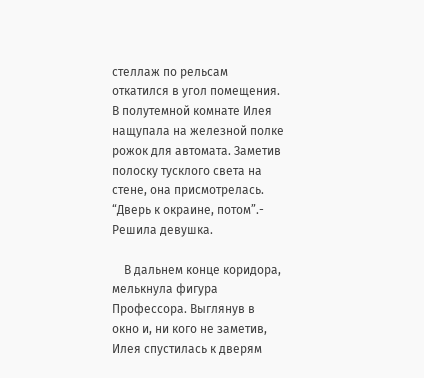стеллаж по рельсам откатился в угол помещения. В полутемной комнате Илея нащупала на железной полке рожок для автомата. Заметив полоску тусклого света на стене, она присмотрелась. “Дверь к окраине, потом”.- Решила девушка.

    В дальнем конце коридора, мелькнула фигура Профессора. Выглянув в окно и, ни кого не заметив, Илея спустилась к дверям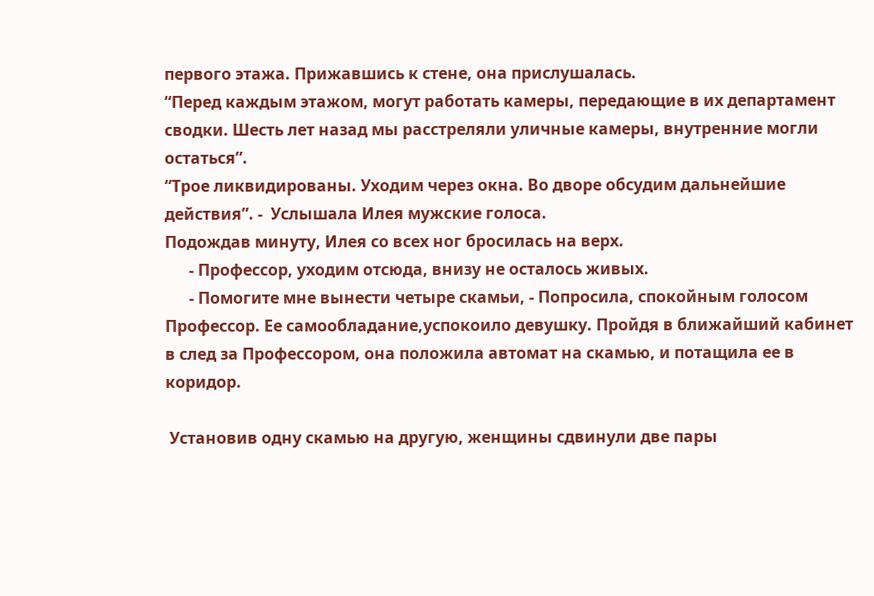первого этажа. Прижавшись к стене, она прислушалась.
“Перед каждым этажом, могут работать камеры, передающие в их департамент сводки. Шесть лет назад мы расстреляли уличные камеры, внутренние могли остаться”.
“Трое ликвидированы. Уходим через окна. Во дворе обсудим дальнейшие действия”. -  Услышала Илея мужские голоса.
Подождав минуту, Илея со всех ног бросилась на верх.
      - Профессор, уходим отсюда, внизу не осталось живых.
      - Помогите мне вынести четыре скамьи, - Попросила, спокойным голосом Профессор. Ее самообладание,успокоило девушку. Пройдя в ближайший кабинет в след за Профессором, она положила автомат на скамью, и потащила ее в коридор.

 Установив одну скамью на другую, женщины сдвинули две пары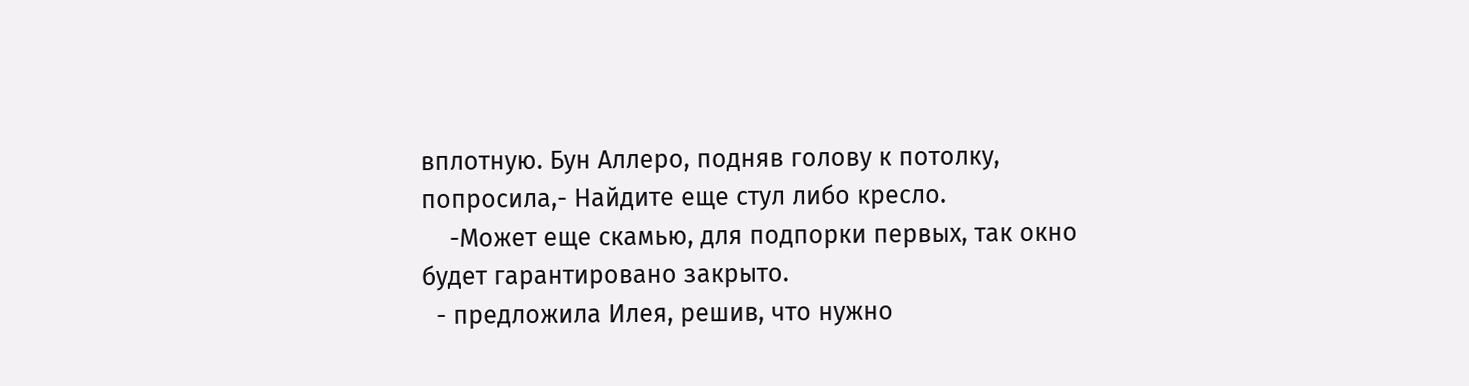вплотную. Бун Аллеро, подняв голову к потолку, попросила,- Найдите еще стул либо кресло.
    -Может еще скамью, для подпорки первых, так окно будет гарантировано закрыто.
  - предложила Илея, решив, что нужно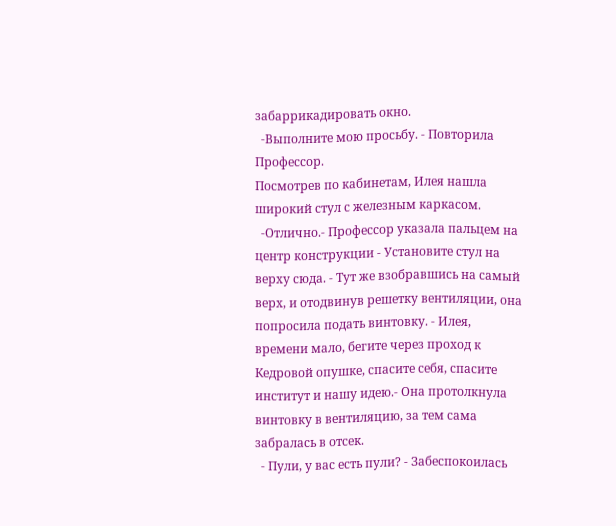забаррикадировать окно.
  -Выполните мою просьбу. - Повторила Профессор.
Посмотрев по кабинетам, Илея нашла широкий стул с железным каркасом.
  -Отлично.- Профессор указала пальцем на центр конструкции - Установите стул на верху сюда. - Тут же взобравшись на самый верх, и отодвинув решетку вентиляции, она попросила подать винтовку. - Илея, времени мало, бегите через проход к Кедровой опушке, спасите себя, спасите  институт и нашу идею.- Она протолкнула винтовку в вентиляцию, за тем сама забралась в отсек.
  - Пули, у вас есть пули? - Забеспокоилась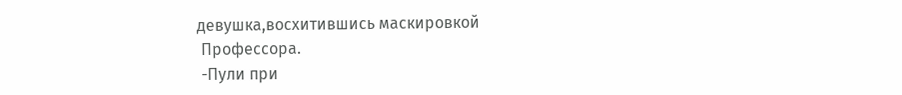девушка,восхитившись маскировкой
 Профессора.
 -Пули при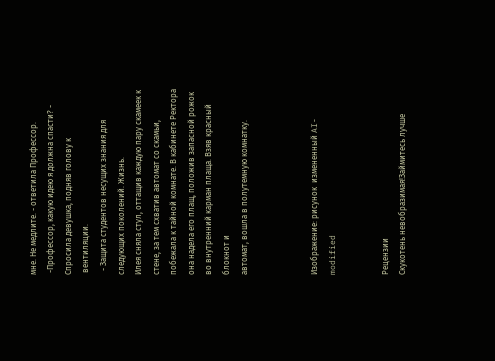мне. Не медлите. - ответила Профессор.
 -Профессор, какую идею я должна спасти? - Спросила девушка, подняв голову к
 вентиляции.
  - Защита студентов несущих знания для следующих поколений. Жизнь.
Илея сняла стул, оттащив каждую пару скамеек к стене, за тем схватив автомат со скамьи, побежала к тайной комнате. В кабинете Ректора она надела его плащ, положив запасной рожок во внутренний карман плаща. Взяв красный блокнот и
автомат, вошла в полутемную комнатку.



Изображение: рисунок  измененный AI-modified


Рецензии
Скукотень невобразимая!Займитесь лучше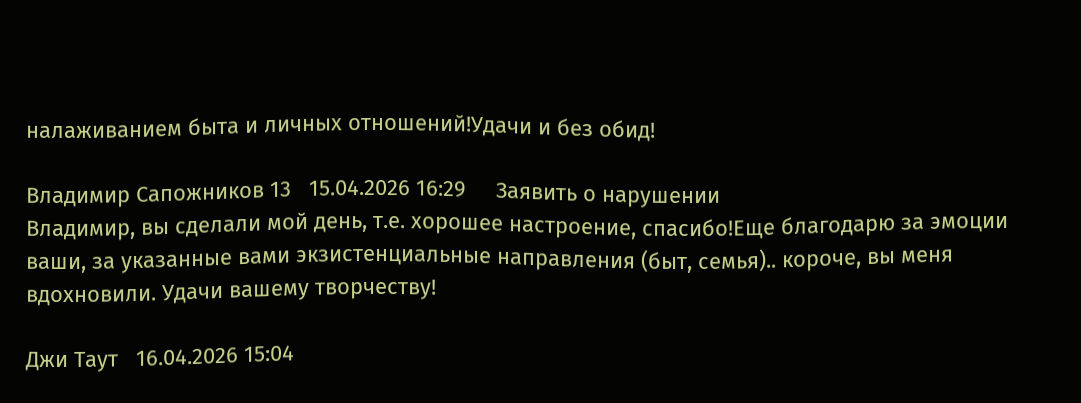налаживанием быта и личных отношений!Удачи и без обид!

Владимир Сапожников 13   15.04.2026 16:29     Заявить о нарушении
Владимир, вы сделали мой день, т.е. хорошее настроение, спасибо!Еще благодарю за эмоции ваши, за указанные вами экзистенциальные направления (быт, семья).. короче, вы меня вдохновили. Удачи вашему творчеству!

Джи Таут   16.04.2026 15:04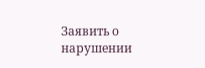Заявить о нарушении